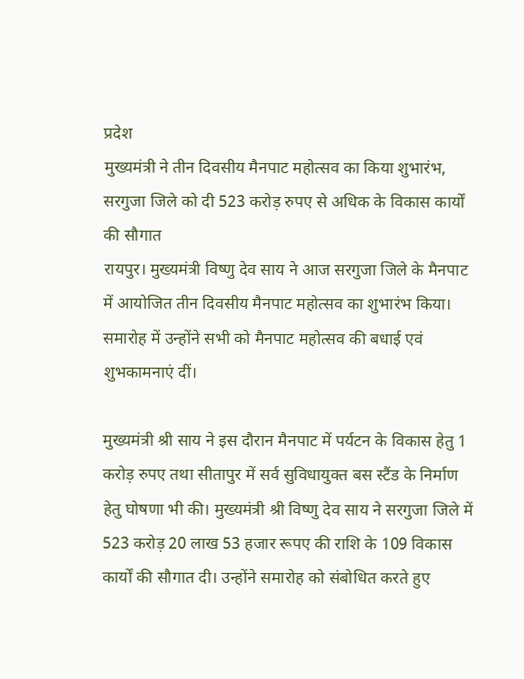प्रदेश
मुख्यमंत्री ने तीन दिवसीय मैनपाट महोत्सव का किया शुभारंभ, सरगुजा जिले को दी 523 करोड़ रुपए से अधिक के विकास कार्यों की सौगात
रायपुर। मुख्यमंत्री विष्णु देव साय ने आज सरगुजा जिले के मैनपाट में आयोजित तीन दिवसीय मैनपाट महोत्सव का शुभारंभ किया। समारोह में उन्होंने सभी को मैनपाट महोत्सव की बधाई एवं शुभकामनाएं दीं।

मुख्यमंत्री श्री साय ने इस दौरान मैनपाट में पर्यटन के विकास हेतु 1 करोड़ रुपए तथा सीतापुर में सर्व सुविधायुक्त बस स्टैंड के निर्माण हेतु घोषणा भी की। मुख्यमंत्री श्री विष्णु देव साय ने सरगुजा जिले में 523 करोड़ 20 लाख 53 हजार रूपए की राशि के 109 विकास कार्यों की सौगात दी। उन्होंने समारोह को संबोधित करते हुए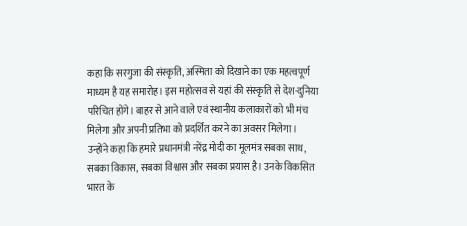कहा कि सरगुजा की संस्कृति, अस्मिता को दिखाने का एक महत्वपूर्ण माध्यम है यह समारोह। इस महोत्सव से यहां की संस्कृति से देश-दुनिया परिचित होंगे। बाहर से आने वाले एवं स्थानीय कलाकारों को भी मंच मिलेगा और अपनी प्रतिभा को प्रदर्शित करने का अवसर मिलेगा।
उन्होंने कहा कि हमारे प्रधानमंत्री नरेंद्र मोदी का मूलमंत्र सबका साथ, सबका विकास, सबका विश्वास और सबका प्रयास है। उनके विकसित भारत के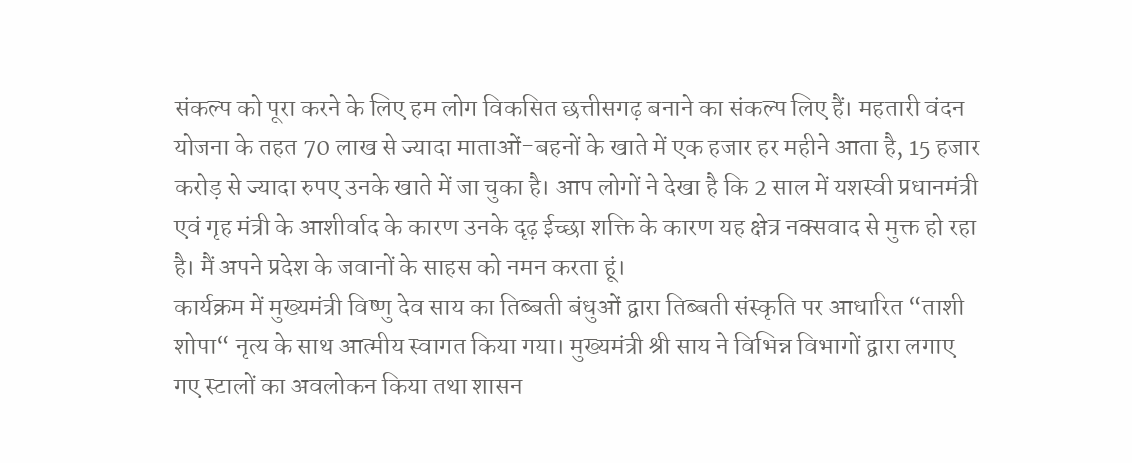संकल्प को पूरा करने के लिए हम लोग विकसित छत्तीसगढ़ बनाने का संकल्प लिए हैं। महतारी वंदन योजना के तहत 70 लाख से ज्यादा माताओं-बहनों के खाते में एक हजार हर महीने आता है, 15 हजार करोड़ से ज्यादा रुपए उनके खाते में जा चुका है। आप लोगों ने देखा है कि 2 साल में यशस्वी प्रधानमंत्री एवं गृह मंत्री के आशीर्वाद के कारण उनके दृढ़ ईच्छा शक्ति के कारण यह क्षेत्र नक्सवाद से मुक्त हो रहा है। मैं अपने प्रदेश के जवानों के साहस को नमन करता हूं।
कार्यक्रम में मुख्यमंत्री विष्णु देव साय का तिब्बती बंधुओं द्वारा तिब्बती संस्कृति पर आधारित “ताशी शोपा“ नृत्य के साथ आत्मीय स्वागत किया गया। मुख्यमंत्री श्री साय ने विभिन्न विभागों द्वारा लगाए गए स्टालों का अवलोकन किया तथा शासन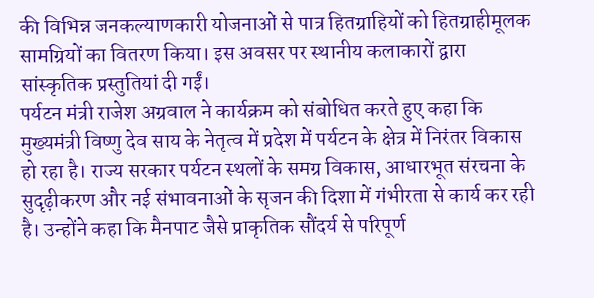की विभिन्न जनकल्याणकारी योजनाओं से पात्र हितग्राहियों को हितग्राहीमूलक सामग्रियों का वितरण किया। इस अवसर पर स्थानीय कलाकारों द्वारा सांस्कृतिक प्रस्तुतियां दी गईं।
पर्यटन मंत्री राजेश अग्रवाल ने कार्यक्रम को संबोधित करते हुए कहा कि मुख्यमंत्री विष्णु देव साय के नेतृत्व में प्रदेश में पर्यटन के क्षेत्र में निरंतर विकास हो रहा है। राज्य सरकार पर्यटन स्थलों के समग्र विकास, आधारभूत संरचना के सुदृढ़ीकरण और नई संभावनाओं के सृजन की दिशा में गंभीरता से कार्य कर रही है। उन्होंने कहा कि मैनपाट जैसे प्राकृतिक सौंदर्य से परिपूर्ण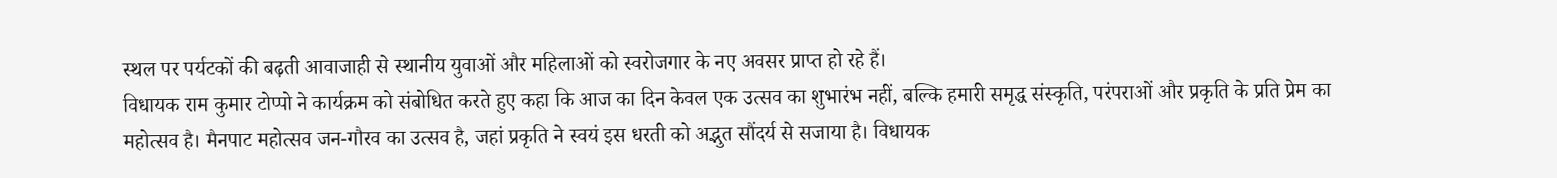स्थल पर पर्यटकों की बढ़ती आवाजाही से स्थानीय युवाओं और महिलाओं को स्वरोजगार के नए अवसर प्राप्त हो रहे हैं।
विधायक राम कुमार टोप्पो ने कार्यक्रम को संबोधित करते हुए कहा कि आज का दिन केवल एक उत्सव का शुभारंभ नहीं, बल्कि हमारी समृद्ध संस्कृति, परंपराओं और प्रकृति के प्रति प्रेम का महोत्सव है। मैनपाट महोत्सव जन-गौरव का उत्सव है, जहां प्रकृति ने स्वयं इस धरती को अद्भुत सौंदर्य से सजाया है। विधायक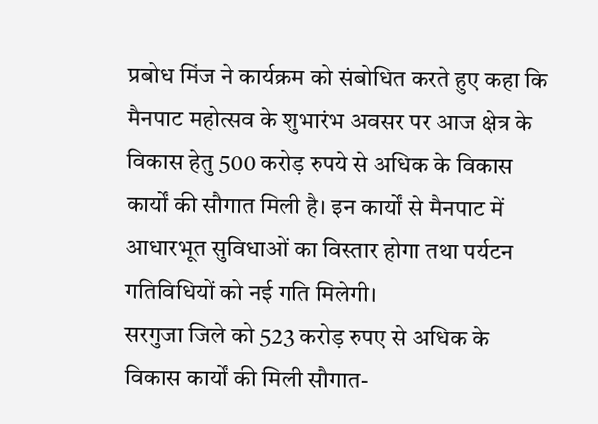प्रबोध मिंज ने कार्यक्रम को संबोधित करते हुए कहा कि मैनपाट महोत्सव के शुभारंभ अवसर पर आज क्षेत्र के विकास हेतु 500 करोड़ रुपये से अधिक के विकास कार्यों की सौगात मिली है। इन कार्यों से मैनपाट में आधारभूत सुविधाओं का विस्तार होगा तथा पर्यटन गतिविधियों को नई गति मिलेगी।
सरगुजा जिले को 523 करोड़ रुपए से अधिक के विकास कार्यों की मिली सौगात-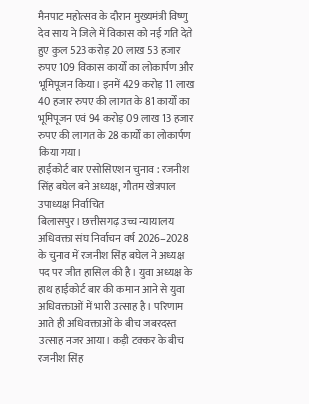मैनपाट महोत्सव के दौरान मुख्यमंत्री विष्णु देव साय ने जिले में विकास को नई गति देते हुए कुल 523 करोड़ 20 लाख 53 हजार रुपए 109 विकास कार्यों का लोकार्पण और भूमिपूजन किया। इनमें 429 करोड़ 11 लाख 40 हजार रुपए की लागत के 81 कार्यों का भूमिपूजन एवं 94 करोड़ 09 लाख 13 हजार रुपए की लागत के 28 कार्यों का लोकार्पण किया गया।
हाईकोर्ट बार एसोसिएशन चुनाव : रजनीश सिंह बघेल बने अध्यक्ष, गौतम खेत्रपाल उपाध्यक्ष निर्वाचित
बिलासपुर। छत्तीसगढ़ उच्च न्यायालय अधिवक्ता संघ निर्वाचन वर्ष 2026–2028 के चुनाव में रजनीश सिंह बघेल ने अध्यक्ष पद पर जीत हासिल की है। युवा अध्यक्ष के हाथ हाईकोर्ट बार की कमान आने से युवा अधिवक्ताओं में भारी उत्साह है। परिणाम आते ही अधिवक्ताओं के बीच जबरदस्त उत्साह नजर आया। कड़ी टक्कर के बीच रजनीश सिंह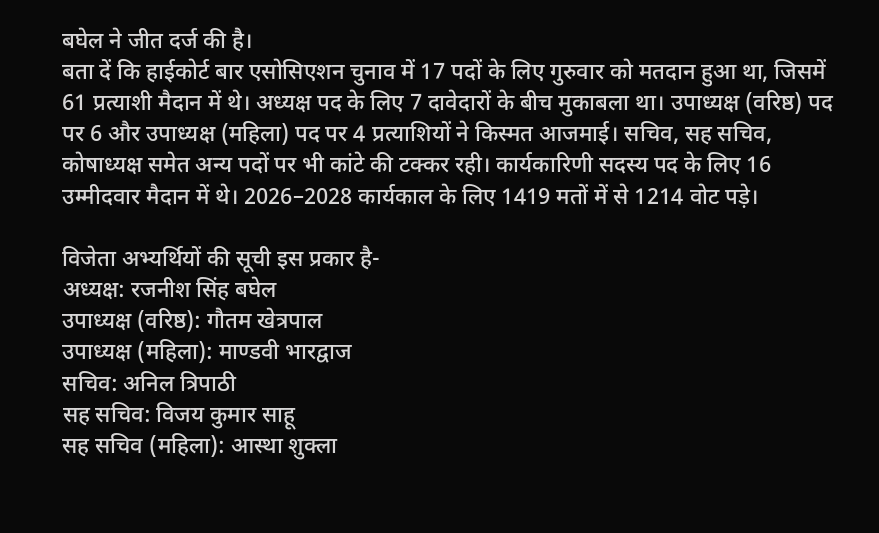बघेल ने जीत दर्ज की है।
बता दें कि हाईकोर्ट बार एसोसिएशन चुनाव में 17 पदों के लिए गुरुवार को मतदान हुआ था, जिसमें 61 प्रत्याशी मैदान में थे। अध्यक्ष पद के लिए 7 दावेदारों के बीच मुकाबला था। उपाध्यक्ष (वरिष्ठ) पद पर 6 और उपाध्यक्ष (महिला) पद पर 4 प्रत्याशियों ने किस्मत आजमाई। सचिव, सह सचिव, कोषाध्यक्ष समेत अन्य पदों पर भी कांटे की टक्कर रही। कार्यकारिणी सदस्य पद के लिए 16 उम्मीदवार मैदान में थे। 2026–2028 कार्यकाल के लिए 1419 मतों में से 1214 वोट पड़े।

विजेता अभ्यर्थियों की सूची इस प्रकार है-
अध्यक्ष: रजनीश सिंह बघेल
उपाध्यक्ष (वरिष्ठ): गौतम खेत्रपाल
उपाध्यक्ष (महिला): माण्डवी भारद्वाज
सचिव: अनिल त्रिपाठी
सह सचिव: विजय कुमार साहू
सह सचिव (महिला): आस्था शुक्ला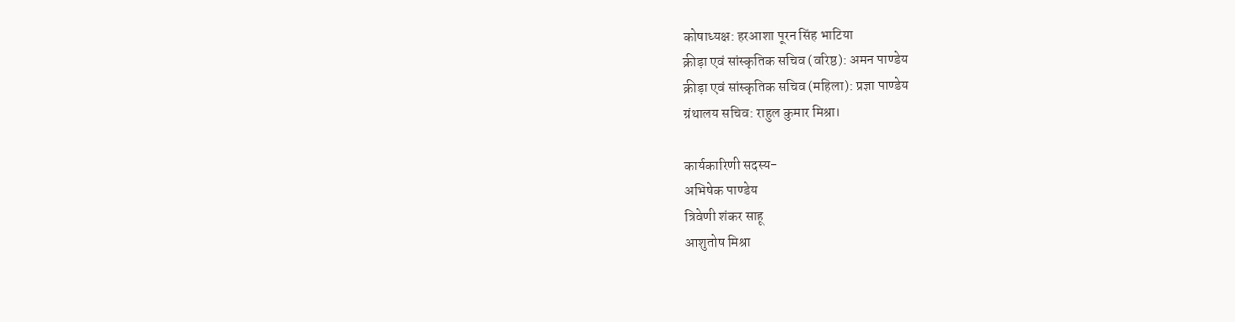कोषाध्यक्ष: हरआशा पूरन सिंह भाटिया
क्रीड़ा एवं सांस्कृतिक सचिव (वरिष्ठ): अमन पाण्डेय
क्रीड़ा एवं सांस्कृतिक सचिव (महिला): प्रज्ञा पाण्डेय
ग्रंथालय सचिव: राहुल कुमार मिश्रा।

कार्यकारिणी सदस्य-
अभिषेक पाण्डेय
त्रिवेणी शंकर साहू
आशुतोष मिश्रा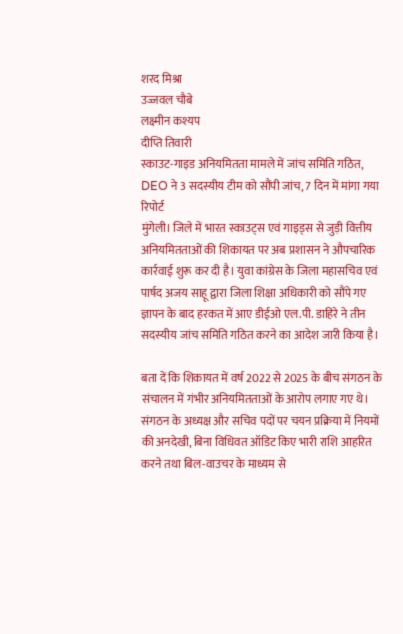शरद मिश्रा
उज्जवल चौबे
लक्ष्मीन कश्यप
दीप्ति तिवारी
स्काउट-गाइड अनियमितता मामले में जांच समिति गठित, DEO ने 3 सदस्यीय टीम को सौंपी जांच, 7 दिन में मांगा गया रिपोर्ट
मुंगेली। जिले में भारत स्काउट्स एवं गाइड्स से जुड़ी वित्तीय अनियमितताओं की शिकायत पर अब प्रशासन ने औपचारिक कार्रवाई शुरू कर दी है। युवा कांग्रेस के जिला महासचिव एवं पार्षद अजय साहू द्वारा जिला शिक्षा अधिकारी को सौंपे गए ज्ञापन के बाद हरकत में आए डीईओ एल.पी. डाहिरे ने तीन सदस्यीय जांच समिति गठित करने का आदेश जारी किया है।

बता दें कि शिकायत में वर्ष 2022 से 2025 के बीच संगठन के संचालन में गंभीर अनियमितताओं के आरोप लगाए गए थे। संगठन के अध्यक्ष और सचिव पदों पर चयन प्रक्रिया में नियमों की अनदेखी, बिना विधिवत ऑडिट किए भारी राशि आहरित करने तथा बिल-वाउचर के माध्यम से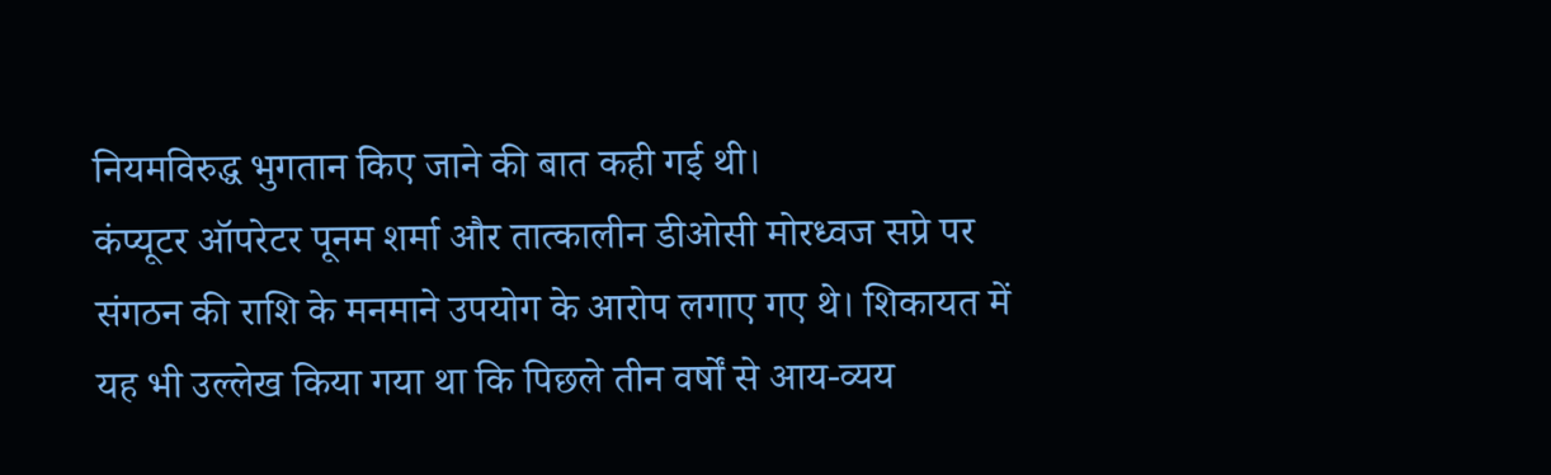नियमविरुद्ध भुगतान किए जाने की बात कही गई थी।
कंप्यूटर ऑपरेटर पूनम शर्मा और तात्कालीन डीओसी मोरध्वज सप्रे पर संगठन की राशि के मनमाने उपयोग के आरोप लगाए गए थे। शिकायत में यह भी उल्लेख किया गया था कि पिछले तीन वर्षों से आय-व्यय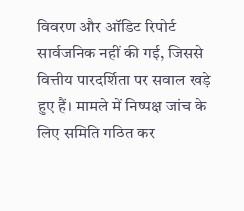विवरण और ऑडिट रिपोर्ट सार्वजनिक नहीं की गई, जिससे वित्तीय पारदर्शिता पर सवाल खड़े हुए हैं। मामले में निष्पक्ष जांच के लिए समिति गठित कर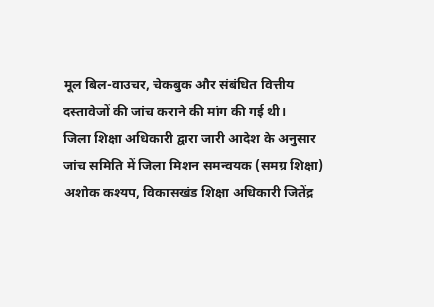मूल बिल-वाउचर, चेकबुक और संबंधित वित्तीय दस्तावेजों की जांच कराने की मांग की गई थी।
जिला शिक्षा अधिकारी द्वारा जारी आदेश के अनुसार जांच समिति में जिला मिशन समन्वयक (समग्र शिक्षा) अशोक कश्यप, विकासखंड शिक्षा अधिकारी जितेंद्र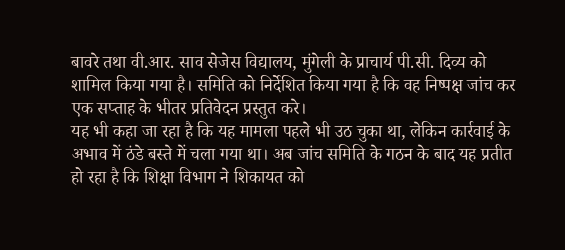बावरे तथा वी.आर. साव सेजेस विद्यालय, मुंगेली के प्राचार्य पी.सी. दिव्य को शामिल किया गया है। समिति को निर्देशित किया गया है कि वह निष्पक्ष जांच कर एक सप्ताह के भीतर प्रतिवेदन प्रस्तुत करे।
यह भी कहा जा रहा है कि यह मामला पहले भी उठ चुका था, लेकिन कार्रवाई के अभाव में ठंडे बस्ते में चला गया था। अब जांच समिति के गठन के बाद यह प्रतीत हो रहा है कि शिक्षा विभाग ने शिकायत को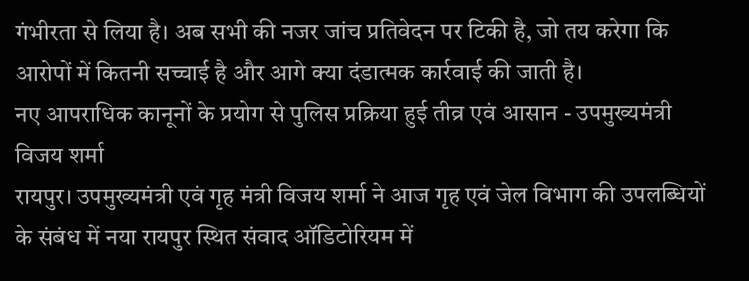गंभीरता से लिया है। अब सभी की नजर जांच प्रतिवेदन पर टिकी है, जो तय करेगा कि आरोपों में कितनी सच्चाई है और आगे क्या दंडात्मक कार्रवाई की जाती है।
नए आपराधिक कानूनों के प्रयोग से पुलिस प्रक्रिया हुई तीव्र एवं आसान - उपमुख्यमंत्री विजय शर्मा
रायपुर। उपमुख्यमंत्री एवं गृह मंत्री विजय शर्मा ने आज गृह एवं जेल विभाग की उपलब्धियों के संबंध में नया रायपुर स्थित संवाद ऑडिटोरियम में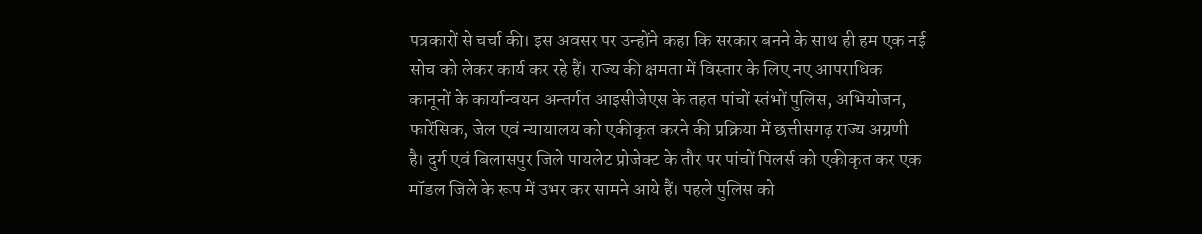पत्रकारों से चर्चा की। इस अवसर पर उन्होंने कहा कि सरकार बनने के साथ ही हम एक नई सोच को लेकर कार्य कर रहे हैं। राज्य की क्षमता में विस्तार के लिए नए आपराधिक कानूनों के कार्यान्वयन अन्तर्गत आइसीजेएस के तहत पांचों स्तंभों पुलिस, अभियोजन, फारेंसिक, जेल एवं न्यायालय को एकीकृत करने की प्रक्रिया में छत्तीसगढ़ राज्य अग्रणी है। दुर्ग एवं बिलासपुर जिले पायलेट प्रोजेक्ट के तौर पर पांचों पिलर्स को एकीकृत कर एक मॉडल जिले के रूप में उभर कर सामने आये हैं। पहले पुलिस को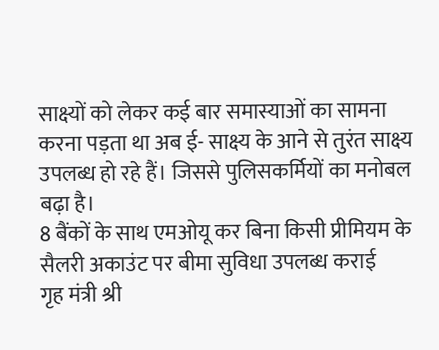साक्ष्यों को लेकर कई बार समास्याओं का सामना करना पड़ता था अब ई- साक्ष्य के आने से तुरंत साक्ष्य उपलब्ध हो रहे हैं। जिससे पुलिसकर्मियों का मनोबल बढ़ा है।
8 बैंकों के साथ एमओयू कर बिना किसी प्रीमियम के सैलरी अकाउंट पर बीमा सुविधा उपलब्ध कराई
गृह मंत्री श्री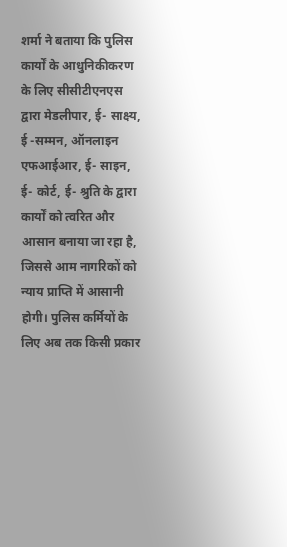शर्मा ने बताया कि पुलिस कार्यों के आधुनिकीकरण के लिए सीसीटीएनएस द्वारा मेडलीपार, ई- साक्ष्य, ई -सम्मन, ऑनलाइन एफआईआर, ई- साइन, ई- कोर्ट, ई- श्रुति के द्वारा कार्यों को त्वरित और आसान बनाया जा रहा है, जिससे आम नागरिकों को न्याय प्राप्ति में आसानी होगी। पुलिस कर्मियों के लिए अब तक किसी प्रकार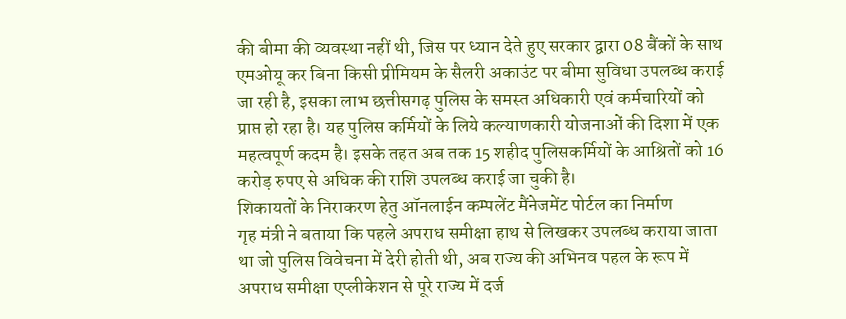की बीमा की व्यवस्था नहीं थी, जिस पर ध्यान देते हुए सरकार द्वारा 08 बैंकों के साथ एमओयू कर बिना किसी प्रीमियम के सैलरी अकाउंट पर बीमा सुविधा उपलब्ध कराई जा रही है, इसका लाभ छत्तीसगढ़ पुलिस के समस्त अधिकारी एवं कर्मचारियों को प्राप्त हो रहा है। यह पुलिस कर्मियों के लिये कल्याणकारी योजनाओं की दिशा में एक महत्वपूर्ण कदम है। इसके तहत अब तक 15 शहीद पुलिसकर्मियों के आश्रितों को 16 करोड़ रुपए से अधिक की राशि उपलब्ध कराई जा चुकी है।
शिकायतों के निराकरण हेतु ऑनलाईन कम्पलेंट मैंनेजमेंट पोर्टल का निर्माण
गृह मंत्री ने बताया कि पहले अपराध समीक्षा हाथ से लिखकर उपलब्ध कराया जाता था जो पुलिस विवेचना में देरी होती थी, अब राज्य की अभिनव पहल के रूप में अपराध समीक्षा एप्लीकेशन से पूरे राज्य में दर्ज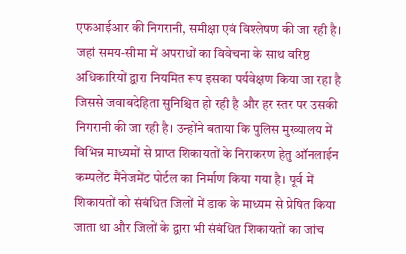एफआईआर की निगरानी, समीक्षा एवं विश्लेषण की जा रही है। जहां समय-सीमा में अपराधों का विवेचना के साथ वरिष्ठ अधिकारियों द्वारा नियमित रूप इसका पर्यवेक्षण किया जा रहा है जिससे जवाबदेहिता सुनिश्चित हो रही है और हर स्तर पर उसकी निगरानी की जा रही है। उन्होंने बताया कि पुलिस मुख्यालय में विभिन्न माध्यमों से प्राप्त शिकायतों के निराकरण हेतु ऑनलाईन कम्पलेंट मैंनेजमेंट पोर्टल का निर्माण किया गया है। पूर्व में शिकायतों को संबंधित जिलों में डाक के माध्यम से प्रेषित किया जाता था और जिलों के द्वारा भी संबंधित शिकायतों का जांच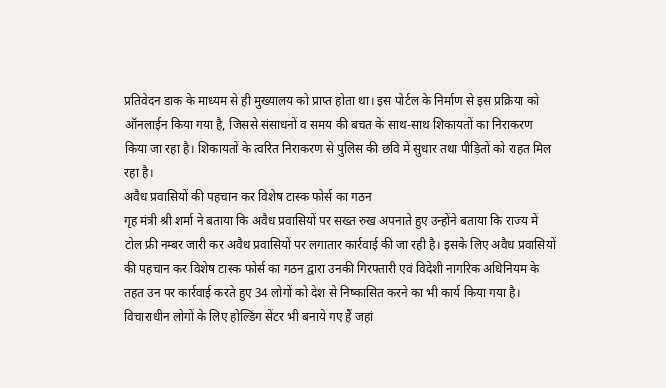प्रतिवेदन डाक के माध्यम से ही मुख्यालय को प्राप्त होता था। इस पोर्टल के निर्माण से इस प्रक्रिया को ऑनलाईन किया गया है, जिससे संसाधनों व समय की बचत के साथ-साथ शिकायतों का निराकरण किया जा रहा है। शिकायतों के त्वरित निराकरण से पुलिस की छवि में सुधार तथा पीड़ितों को राहत मिल रहा है।
अवैध प्रवासियों की पहचान कर विशेष टास्क फोर्स का गठन
गृह मंत्री श्री शर्मा ने बताया कि अवैध प्रवासियों पर सख्त रुख अपनाते हुए उन्होंने बताया कि राज्य में टोल फ्री नम्बर जारी कर अवैध प्रवासियों पर लगातार कार्रवाई की जा रही है। इसके लिए अवैध प्रवासियों की पहचान कर विशेष टास्क फोर्स का गठन द्वारा उनकी गिरफ्तारी एवं विदेशी नागरिक अधिनियम के तहत उन पर कार्रवाई करते हुए 34 लोगों को देश से निष्कासित करने का भी कार्य किया गया है। विचाराधीन लोगों के लिए होल्डिंग सेंटर भी बनाये गए हैं जहां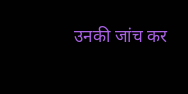उनकी जांच कर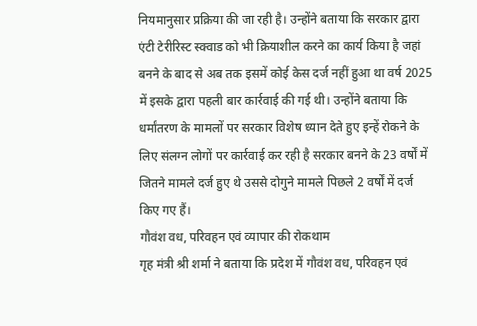नियमानुसार प्रक्रिया की जा रही है। उन्होंने बताया कि सरकार द्वारा एंटी टेरीरिस्ट स्क्वाड को भी क्रियाशील करने का कार्य किया है जहां बनने के बाद से अब तक इसमें कोई केस दर्ज नहीं हुआ था वर्ष 2025 में इसके द्वारा पहली बार कार्रवाई की गई थी। उन्होंने बताया कि धर्मांतरण के मामलों पर सरकार विशेष ध्यान देते हुए इन्हें रोकने के लिए संलग्न लोगों पर कार्रवाई कर रही है सरकार बनने के 23 वर्षों में जितने मामले दर्ज हुए थे उससे दोगुने मामले पिछले 2 वर्षों में दर्ज किए गए हैं।
गौवंश वध, परिवहन एवं व्यापार की रोकथाम
गृह मंत्री श्री शर्मा ने बताया कि प्रदेश में गौवंश वध, परिवहन एवं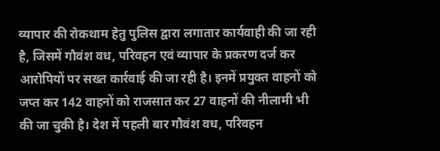व्यापार की रोकथाम हेतु पुलिस द्वारा लगातार कार्यवाही की जा रही है, जिसमें गौवंश वध, परिवहन एवं व्यापार के प्रकरण दर्ज कर आरोपियों पर सख्त कार्रवाई की जा रही है। इनमें प्रयुक्त वाहनों को जप्त कर 142 वाहनों को राजसात कर 27 वाहनों की नीलामी भी की जा चुकी है। देश में पहली बार गौवंश वध, परिवहन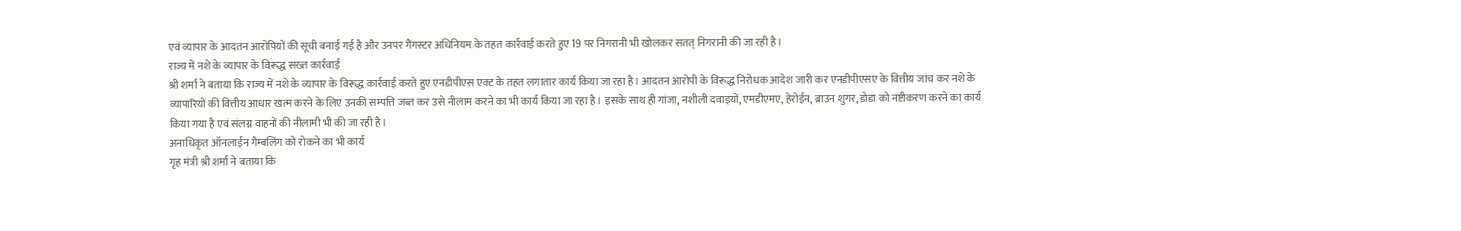एवं व्यापार के आदतन आरोपियों की सूची बनाई गई है और उनपर गैंगस्टर अधिनियम के तहत कार्रवाई करते हुए 19 पर निगरानी भी खोलकर सतत् निगरानी की जा रही है।
राज्य में नशे के व्यापार के विरूद्ध सख्त कार्रवाई
श्री शर्मा ने बताया कि राज्य में नशे के व्यापार के विरूद्ध कार्रवाई करते हुए एनडीपीएस एक्ट के तहत लगातार कार्य किया जा रहा है। आदतन आरोपी के विरूद्ध निरोधक आदेश जारी कर एनडीपीएसए के वित्तीय जांच कर नशे के व्यापारियों की वित्तीय आधार खत्म करने के लिए उनकी सम्पत्ति जब्त कर उसे नीलाम करने का भी कार्य किया जा रहा है। इसके साथ ही गांजा, नशीली दवाइयों, एमडीएमए, हेरोईन, ब्राउन शुगर, डोडा को नष्टीकरण करने का कार्य किया गया है एवं संलग्न वाहनों की नीलामी भी की जा रही है।
अनाधिकृत ऑनलाईन गैम्बलिंग को रोकने का भी कार्य
गृह मंत्री श्री शर्मा ने बताया कि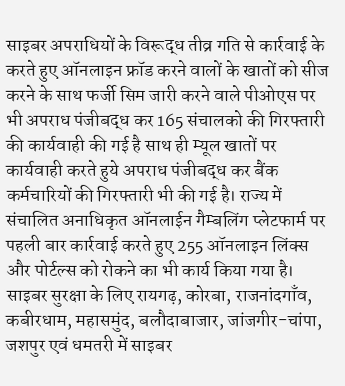साइबर अपराधियों के विरूद्ध तीव्र गति से कार्रवाई के करते हुए ऑनलाइन फ्रॉड करने वालों के खातों को सीज करने के साथ फर्जी सिम जारी करने वाले पीओएस पर भी अपराध पंजीबद्ध कर 165 संचालको की गिरफ्तारी की कार्यवाही की गई है साथ ही म्यूल खातों पर कार्यवाही करते हुये अपराध पंजीबद्ध कर बैंक कर्मचारियों की गिरफ्तारी भी की गई है। राज्य में संचालित अनाधिकृत ऑनलाईन गैम्बलिंग प्लेटफार्म पर पहली बार कार्रवाई करते हुए 255 ऑनलाइन लिंक्स और पोर्टल्स को रोकने का भी कार्य किया गया है। साइबर सुरक्षा के लिए रायगढ़, कोरबा, राजनांदगाँव, कबीरधाम, महासमुंद, बलौदाबाजार, जांजगीर-चांपा, जशपुर एवं धमतरी में साइबर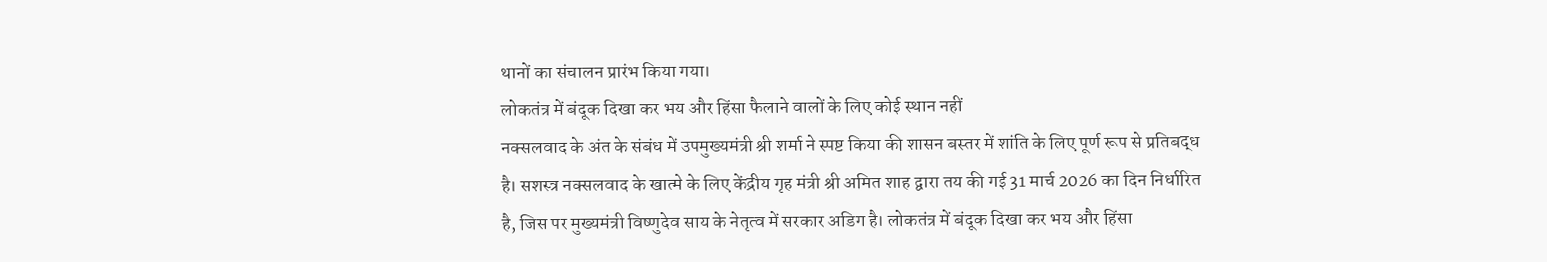थानों का संचालन प्रारंभ किया गया।
लोकतंत्र में बंदूक दिखा कर भय और हिंसा फैलाने वालों के लिए कोई स्थान नहीं
नक्सलवाद के अंत के संबंध में उपमुख्यमंत्री श्री शर्मा ने स्पष्ट किया की शासन बस्तर में शांति के लिए पूर्ण रूप से प्रतिबद्ध है। सशस्त्र नक्सलवाद के खात्मे के लिए केंद्रीय गृह मंत्री श्री अमित शाह द्वारा तय की गई 31 मार्च 2026 का दिन निर्धारित है, जिस पर मुख्यमंत्री विष्णुदेव साय के नेतृत्व में सरकार अडिग है। लोकतंत्र में बंदूक दिखा कर भय और हिंसा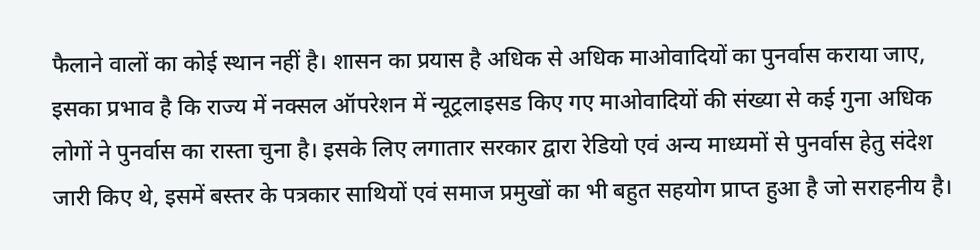फैलाने वालों का कोई स्थान नहीं है। शासन का प्रयास है अधिक से अधिक माओवादियों का पुनर्वास कराया जाए, इसका प्रभाव है कि राज्य में नक्सल ऑपरेशन में न्यूट्रलाइसड किए गए माओवादियों की संख्या से कई गुना अधिक लोगों ने पुनर्वास का रास्ता चुना है। इसके लिए लगातार सरकार द्वारा रेडियो एवं अन्य माध्यमों से पुनर्वास हेतु संदेश जारी किए थे, इसमें बस्तर के पत्रकार साथियों एवं समाज प्रमुखों का भी बहुत सहयोग प्राप्त हुआ है जो सराहनीय है।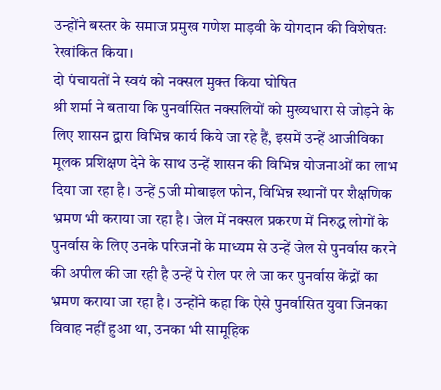उन्होंने बस्तर के समाज प्रमुख गणेश माड़वी के योगदान की विशेषतः रेखांकित किया।
दो पंचायतों ने स्वयं को नक्सल मुक्त किया घोषित
श्री शर्मा ने बताया कि पुनर्वासित नक्सलियों को मुख्यधारा से जोड़ने के लिए शासन द्वारा विभिन्न कार्य किये जा रहे हैं, इसमें उन्हें आजीविका मूलक प्रशिक्षण देने के साथ उन्हें शासन की विभिन्न योजनाओं का लाभ दिया जा रहा है। उन्हें 5जी मोबाइल फोन, विभिन्न स्थानों पर शैक्षणिक भ्रमण भी कराया जा रहा है। जेल में नक्सल प्रकरण में निरुद्ध लोगों के पुनर्वास के लिए उनके परिजनों के माध्यम से उन्हें जेल से पुनर्वास करने की अपील की जा रही है उन्हें पे रोल पर ले जा कर पुनर्वास केंद्रों का भ्रमण कराया जा रहा है। उन्होंने कहा कि ऐसे पुनर्वासित युवा जिनका विवाह नहीं हुआ था, उनका भी सामूहिक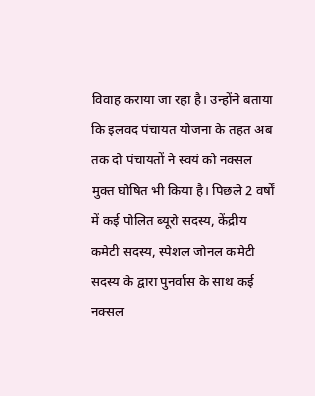विवाह कराया जा रहा है। उन्होंने बताया कि इलवद पंचायत योजना के तहत अब तक दो पंचायतों ने स्वयं को नक्सल मुक्त घोषित भी किया है। पिछले 2 वर्षों में कई पोलित ब्यूरो सदस्य, केंद्रीय कमेटी सदस्य, स्पेशल जोनल कमेटी सदस्य के द्वारा पुनर्वास के साथ कई नक्सल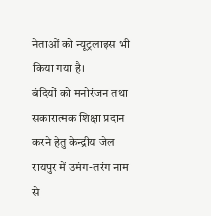नेताओं को न्यूट्रलाइस भी किया गया है।
बंदियों को मनोरंजन तथा सकारात्मक शिक्षा प्रदान करने हेतु केन्द्रीय जेल रायपुर में उमंग-तरंग नाम से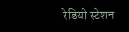रेडियो स्टेशन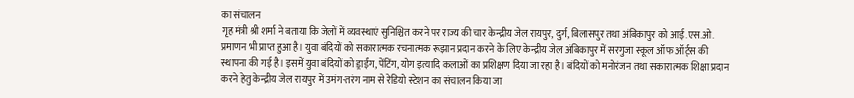का संचालन
गृह मंत्री श्री शर्मा ने बताया कि जेलों में व्यवस्थाएं सुनिश्चित करने पर राज्य की चार केन्द्रीय जेल रायपुर, दुर्ग, बिलासपुर तथा अंबिकापुर को आई.एस.ओ. प्रमाणन भी प्राप्त हुआ है। युवा बंदियों को सकारात्मक रचनात्मक रूझान प्रदान करने के लिए केन्द्रीय जेल अंबिकापुर में सरगुजा स्कूल ऑफ ऑर्ट्स की स्थापना की गई है। इसमें युवा बंदियों को ड्राईंग, पेंटिंग, योग इत्यादि कलाओं का प्रशिक्षण दिया जा रहा है। बंदियों को मनोरंजन तथा सकारात्मक शिक्षा प्रदान करने हेतु केन्द्रीय जेल रायपुर में उमंग-तरंग नाम से रेडियो स्टेशन का संचालन किया जा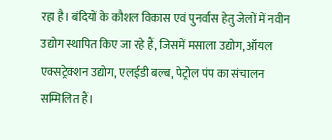रहा है। बंदियों के कौशल विकास एवं पुनर्वास हेतु जेलों में नवीन उद्योग स्थापित किए जा रहे हैं, जिसमें मसाला उद्योग, ऑयल एक्सट्रेक्शन उद्योग, एलईडी बल्ब, पेट्रोल पंप का संचालन सम्मिलित हैं।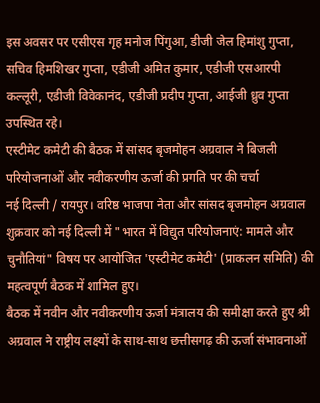इस अवसर पर एसीएस गृह मनोज पिंगुआ, डीजी जेल हिमांशु गुप्ता, सचिव हिमशिखर गुप्ता, एडीजी अमित कुमार, एडीजी एसआरपी कल्लूरी, एडीजी विवेकानंद, एडीजी प्रदीप गुप्ता, आईजी ध्रुव गुप्ता उपस्थित रहे।
एस्टीमेट कमेटी की बैठक में सांसद बृजमोहन अग्रवाल ने बिजली परियोजनाओं और नवीकरणीय ऊर्जा की प्रगति पर की चर्चा
नई दिल्ली / रायपुर। वरिष्ठ भाजपा नेता और सांसद बृजमोहन अग्रवाल शुक्रवार को नई दिल्ली में "भारत में विद्युत परियोजनाएं: मामले और चुनौतियां" विषय पर आयोजित 'एस्टीमेट कमेटी' (प्राकलन समिति) की महत्वपूर्ण बैठक में शामिल हुए।
बैठक में नवीन और नवीकरणीय ऊर्जा मंत्रालय की समीक्षा करते हुए श्री अग्रवाल ने राष्ट्रीय लक्ष्यों के साथ-साथ छत्तीसगढ़ की ऊर्जा संभावनाओं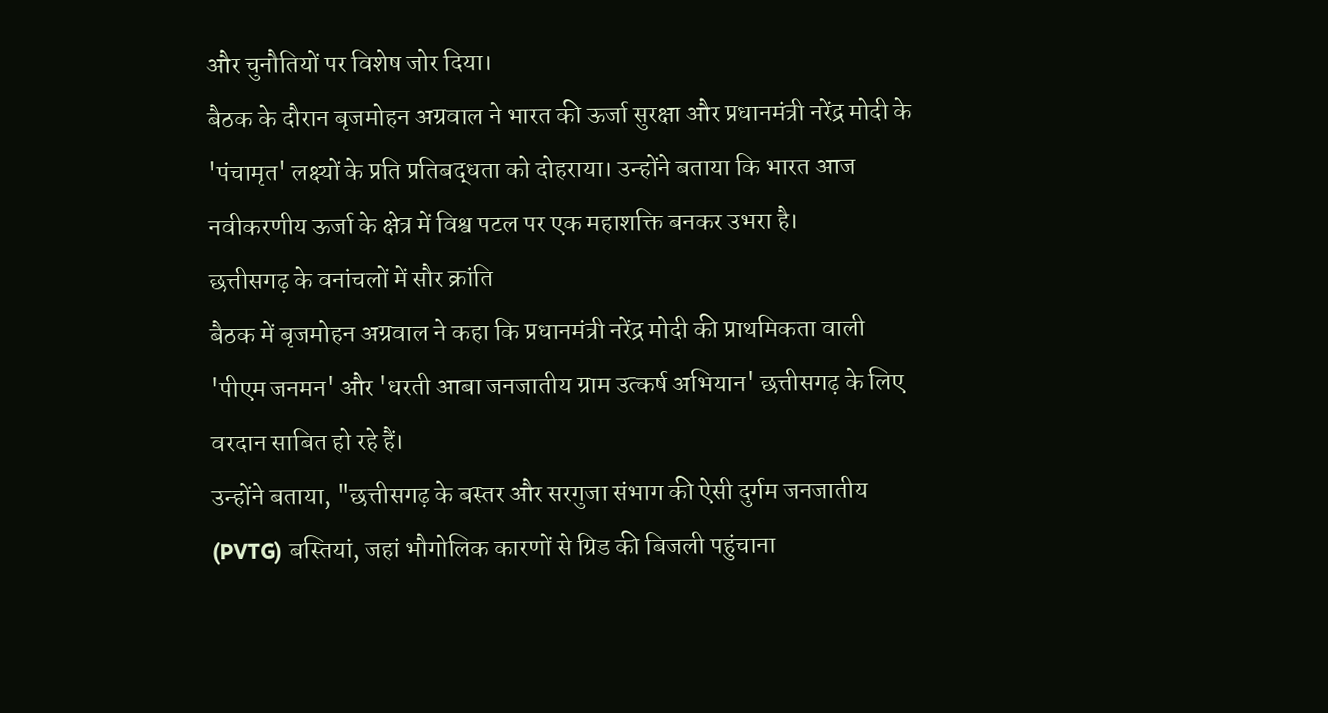और चुनौतियों पर विशेष जोर दिया।
बैठक के दौरान बृजमोहन अग्रवाल ने भारत की ऊर्जा सुरक्षा और प्रधानमंत्री नरेंद्र मोदी के 'पंचामृत' लक्ष्यों के प्रति प्रतिबद्धता को दोहराया। उन्होंने बताया कि भारत आज नवीकरणीय ऊर्जा के क्षेत्र में विश्व पटल पर एक महाशक्ति बनकर उभरा है।
छत्तीसगढ़ के वनांचलों में सौर क्रांति
बैठक में बृजमोहन अग्रवाल ने कहा कि प्रधानमंत्री नरेंद्र मोदी की प्राथमिकता वाली 'पीएम जनमन' और 'धरती आबा जनजातीय ग्राम उत्कर्ष अभियान' छत्तीसगढ़ के लिए वरदान साबित हो रहे हैं।
उन्होंने बताया, "छत्तीसगढ़ के बस्तर और सरगुजा संभाग की ऐसी दुर्गम जनजातीय (PVTG) बस्तियां, जहां भौगोलिक कारणों से ग्रिड की बिजली पहुंचाना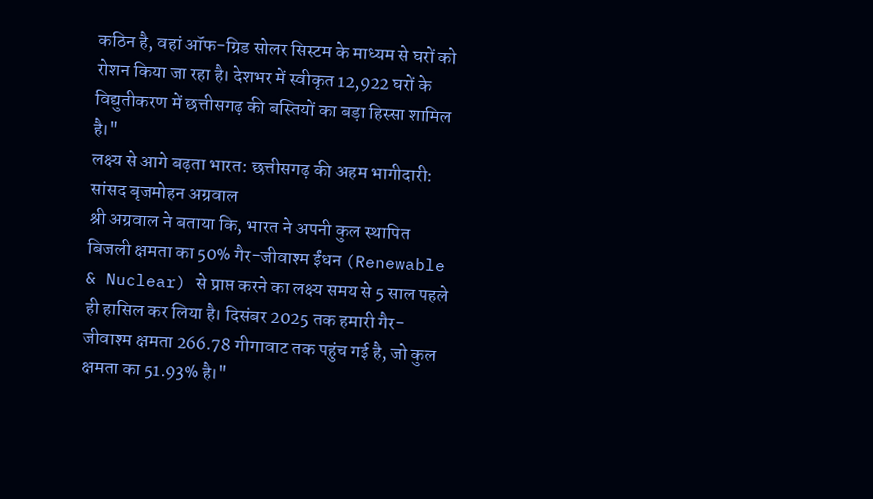कठिन है, वहां ऑफ-ग्रिड सोलर सिस्टम के माध्यम से घरों को रोशन किया जा रहा है। देशभर में स्वीकृत 12,922 घरों के विद्युतीकरण में छत्तीसगढ़ की बस्तियों का बड़ा हिस्सा शामिल है।"
लक्ष्य से आगे बढ़ता भारत: छत्तीसगढ़ की अहम भागीदारी: सांसद बृजमोहन अग्रवाल
श्री अग्रवाल ने बताया कि, भारत ने अपनी कुल स्थापित बिजली क्षमता का 50% गैर-जीवाश्म ईंधन (Renewable & Nuclear) से प्राप्त करने का लक्ष्य समय से 5 साल पहले ही हासिल कर लिया है। दिसंबर 2025 तक हमारी गैर-जीवाश्म क्षमता 266.78 गीगावाट तक पहुंच गई है, जो कुल क्षमता का 51.93% है।"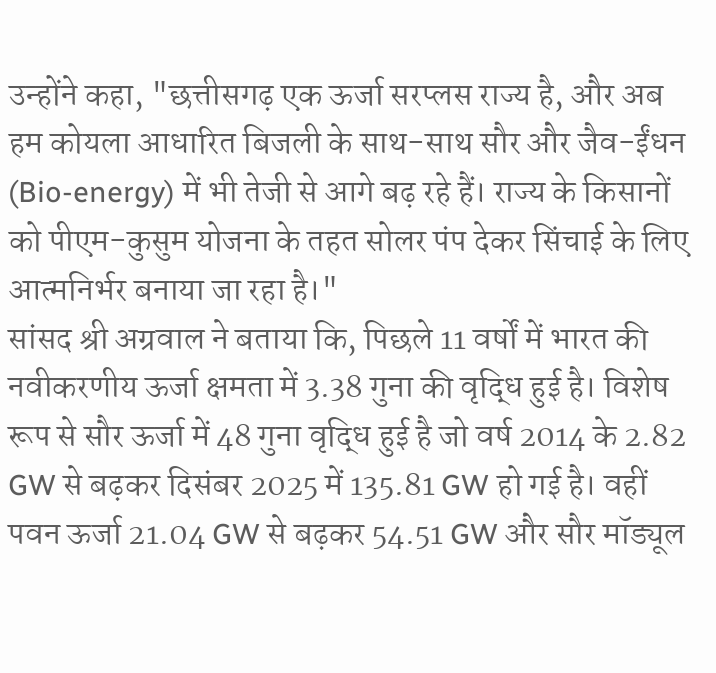उन्होंने कहा, "छत्तीसगढ़ एक ऊर्जा सरप्लस राज्य है, और अब हम कोयला आधारित बिजली के साथ-साथ सौर और जैव-ईंधन (Bio-energy) में भी तेजी से आगे बढ़ रहे हैं। राज्य के किसानों को पीएम-कुसुम योजना के तहत सोलर पंप देकर सिंचाई के लिए आत्मनिर्भर बनाया जा रहा है।"
सांसद श्री अग्रवाल ने बताया कि, पिछले 11 वर्षों में भारत की नवीकरणीय ऊर्जा क्षमता में 3.38 गुना की वृद्धि हुई है। विशेष रूप से सौर ऊर्जा में 48 गुना वृद्धि हुई है जो वर्ष 2014 के 2.82 GW से बढ़कर दिसंबर 2025 में 135.81 GW हो गई है। वहीं पवन ऊर्जा 21.04 GW से बढ़कर 54.51 GW और सौर मॉड्यूल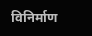विनिर्माण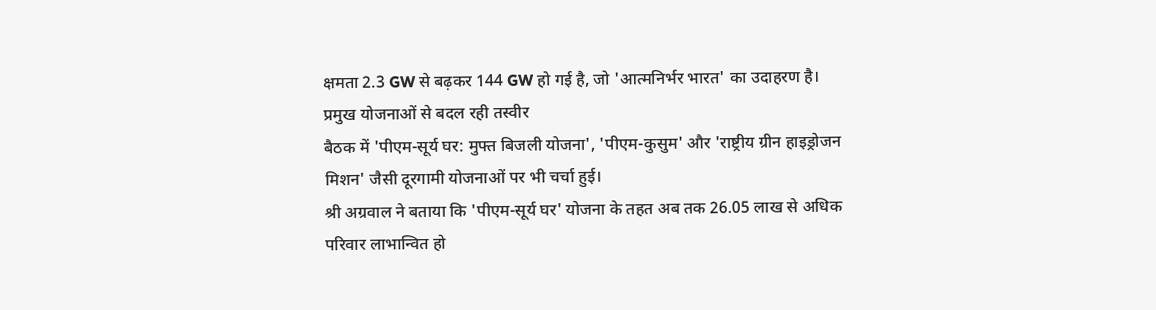क्षमता 2.3 GW से बढ़कर 144 GW हो गई है, जो 'आत्मनिर्भर भारत' का उदाहरण है।
प्रमुख योजनाओं से बदल रही तस्वीर
बैठक में 'पीएम-सूर्य घर: मुफ्त बिजली योजना', 'पीएम-कुसुम' और 'राष्ट्रीय ग्रीन हाइड्रोजन मिशन' जैसी दूरगामी योजनाओं पर भी चर्चा हुई।
श्री अग्रवाल ने बताया कि 'पीएम-सूर्य घर' योजना के तहत अब तक 26.05 लाख से अधिक परिवार लाभान्वित हो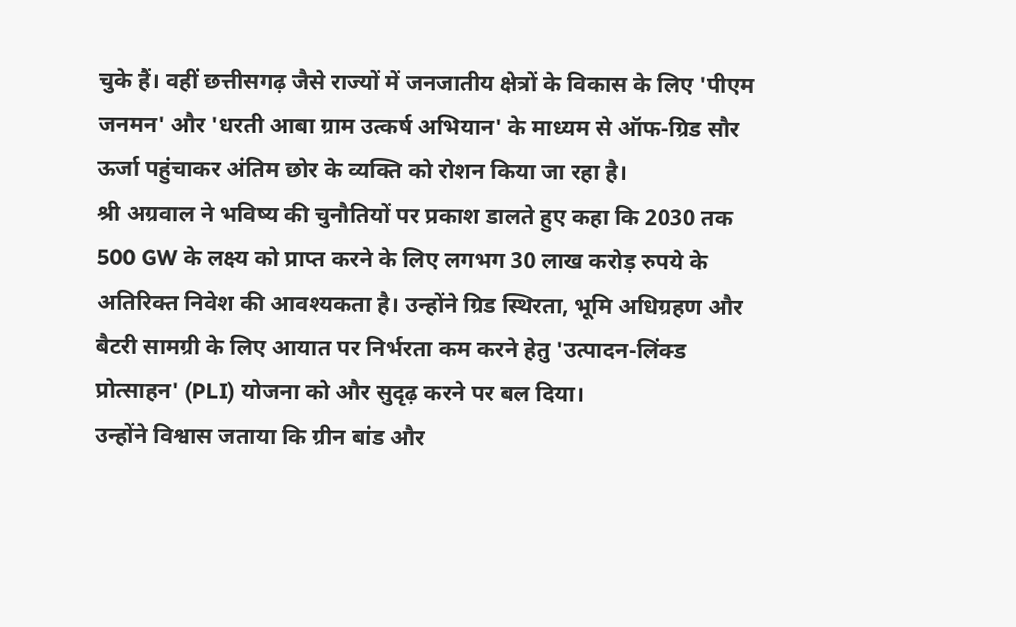चुके हैं। वहीं छत्तीसगढ़ जैसे राज्यों में जनजातीय क्षेत्रों के विकास के लिए 'पीएम जनमन' और 'धरती आबा ग्राम उत्कर्ष अभियान' के माध्यम से ऑफ-ग्रिड सौर ऊर्जा पहुंचाकर अंतिम छोर के व्यक्ति को रोशन किया जा रहा है।
श्री अग्रवाल ने भविष्य की चुनौतियों पर प्रकाश डालते हुए कहा कि 2030 तक 500 GW के लक्ष्य को प्राप्त करने के लिए लगभग 30 लाख करोड़ रुपये के अतिरिक्त निवेश की आवश्यकता है। उन्होंने ग्रिड स्थिरता, भूमि अधिग्रहण और बैटरी सामग्री के लिए आयात पर निर्भरता कम करने हेतु 'उत्पादन-लिंक्ड प्रोत्साहन' (PLI) योजना को और सुदृढ़ करने पर बल दिया।
उन्होंने विश्वास जताया कि ग्रीन बांड और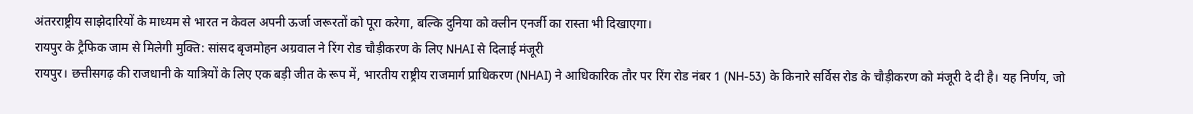अंतरराष्ट्रीय साझेदारियों के माध्यम से भारत न केवल अपनी ऊर्जा जरूरतों को पूरा करेगा, बल्कि दुनिया को क्लीन एनर्जी का रास्ता भी दिखाएगा।
रायपुर के ट्रैफिक जाम से मिलेगी मुक्ति: सांसद बृजमोहन अग्रवाल ने रिंग रोड चौड़ीकरण के लिए NHAI से दिलाई मंजूरी
रायपुर। छत्तीसगढ़ की राजधानी के यात्रियों के लिए एक बड़ी जीत के रूप में, भारतीय राष्ट्रीय राजमार्ग प्राधिकरण (NHAI) ने आधिकारिक तौर पर रिंग रोड नंबर 1 (NH-53) के किनारे सर्विस रोड के चौड़ीकरण को मंजूरी दे दी है। यह निर्णय, जो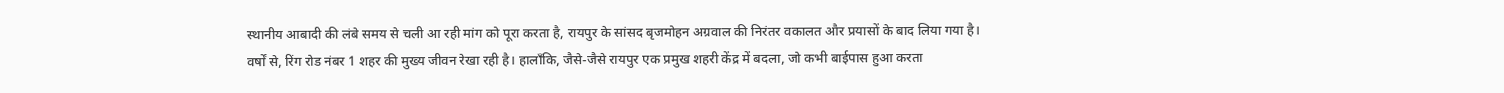स्थानीय आबादी की लंबे समय से चली आ रही मांग को पूरा करता है, रायपुर के सांसद बृजमोहन अग्रवाल की निरंतर वकालत और प्रयासों के बाद लिया गया है।
वर्षों से, रिंग रोड नंबर 1 शहर की मुख्य जीवन रेखा रही है। हालाँकि, जैसे-जैसे रायपुर एक प्रमुख शहरी केंद्र में बदला, जो कभी बाईपास हुआ करता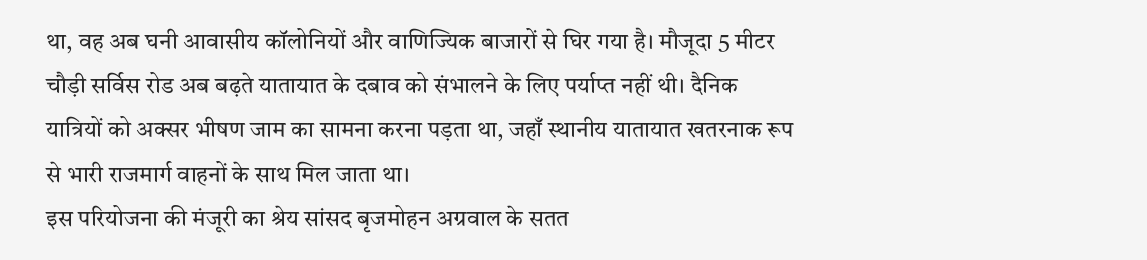था, वह अब घनी आवासीय कॉलोनियों और वाणिज्यिक बाजारों से घिर गया है। मौजूदा 5 मीटर चौड़ी सर्विस रोड अब बढ़ते यातायात के दबाव को संभालने के लिए पर्याप्त नहीं थी। दैनिक यात्रियों को अक्सर भीषण जाम का सामना करना पड़ता था, जहाँ स्थानीय यातायात खतरनाक रूप से भारी राजमार्ग वाहनों के साथ मिल जाता था।
इस परियोजना की मंजूरी का श्रेय सांसद बृजमोहन अग्रवाल के सतत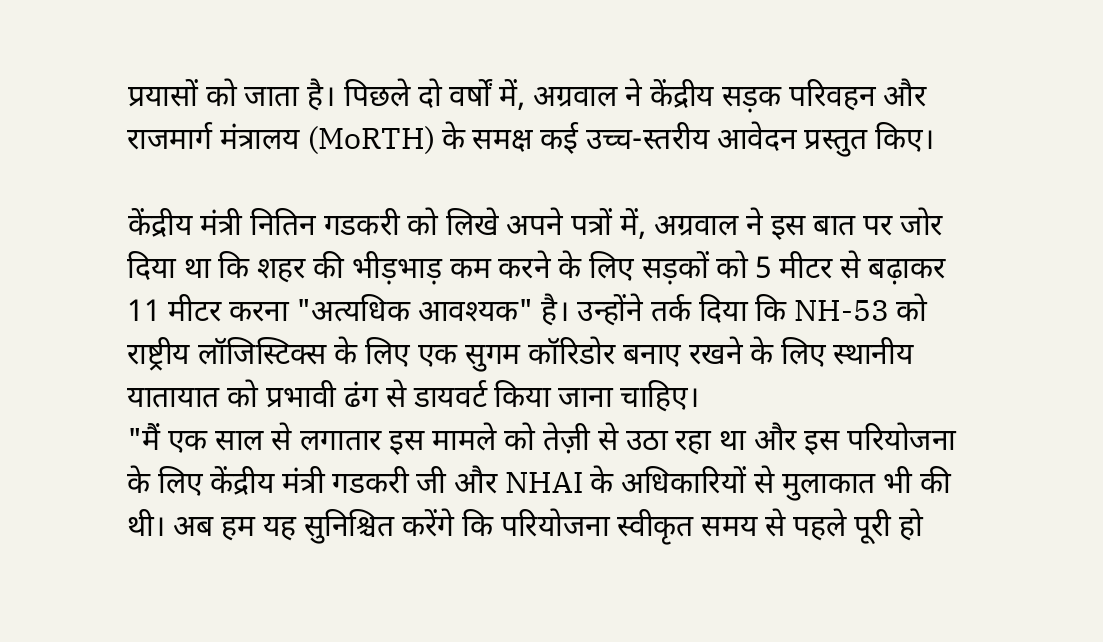प्रयासों को जाता है। पिछले दो वर्षों में, अग्रवाल ने केंद्रीय सड़क परिवहन और राजमार्ग मंत्रालय (MoRTH) के समक्ष कई उच्च-स्तरीय आवेदन प्रस्तुत किए।

केंद्रीय मंत्री नितिन गडकरी को लिखे अपने पत्रों में, अग्रवाल ने इस बात पर जोर दिया था कि शहर की भीड़भाड़ कम करने के लिए सड़कों को 5 मीटर से बढ़ाकर 11 मीटर करना "अत्यधिक आवश्यक" है। उन्होंने तर्क दिया कि NH-53 को राष्ट्रीय लॉजिस्टिक्स के लिए एक सुगम कॉरिडोर बनाए रखने के लिए स्थानीय यातायात को प्रभावी ढंग से डायवर्ट किया जाना चाहिए।
"मैं एक साल से लगातार इस मामले को तेज़ी से उठा रहा था और इस परियोजना के लिए केंद्रीय मंत्री गडकरी जी और NHAI के अधिकारियों से मुलाकात भी की थी। अब हम यह सुनिश्चित करेंगे कि परियोजना स्वीकृत समय से पहले पूरी हो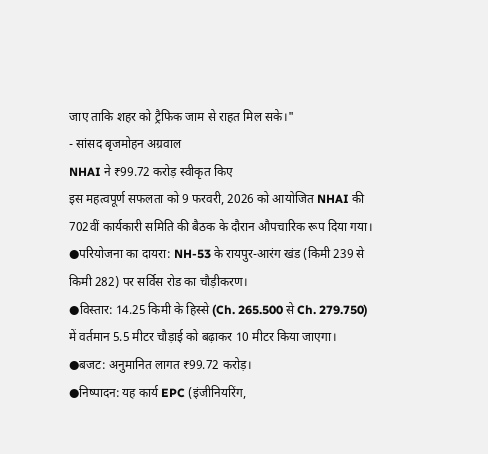जाए ताकि शहर को ट्रैफिक जाम से राहत मिल सके।"
- सांसद बृजमोहन अग्रवाल
NHAI ने ₹99.72 करोड़ स्वीकृत किए
इस महत्वपूर्ण सफलता को 9 फरवरी, 2026 को आयोजित NHAI की 702वीं कार्यकारी समिति की बैठक के दौरान औपचारिक रूप दिया गया।
●परियोजना का दायरा: NH-53 के रायपुर-आरंग खंड (किमी 239 से किमी 282) पर सर्विस रोड का चौड़ीकरण।
●विस्तार: 14.25 किमी के हिस्से (Ch. 265.500 से Ch. 279.750) में वर्तमान 5.5 मीटर चौड़ाई को बढ़ाकर 10 मीटर किया जाएगा।
●बजट: अनुमानित लागत ₹99.72 करोड़।
●निष्पादन: यह कार्य EPC (इंजीनियरिंग,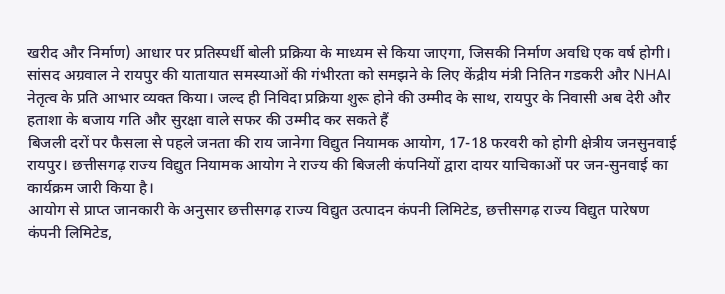खरीद और निर्माण) आधार पर प्रतिस्पर्धी बोली प्रक्रिया के माध्यम से किया जाएगा, जिसकी निर्माण अवधि एक वर्ष होगी।
सांसद अग्रवाल ने रायपुर की यातायात समस्याओं की गंभीरता को समझने के लिए केंद्रीय मंत्री नितिन गडकरी और NHAI नेतृत्व के प्रति आभार व्यक्त किया। जल्द ही निविदा प्रक्रिया शुरू होने की उम्मीद के साथ, रायपुर के निवासी अब देरी और हताशा के बजाय गति और सुरक्षा वाले सफर की उम्मीद कर सकते हैं
बिजली दरों पर फैसला से पहले जनता की राय जानेगा विद्युत नियामक आयोग, 17-18 फरवरी को होगी क्षेत्रीय जनसुनवाई
रायपुर। छत्तीसगढ़ राज्य विद्युत नियामक आयोग ने राज्य की बिजली कंपनियों द्वारा दायर याचिकाओं पर जन-सुनवाई का कार्यक्रम जारी किया है।
आयोग से प्राप्त जानकारी के अनुसार छत्तीसगढ़ राज्य विद्युत उत्पादन कंपनी लिमिटेड, छत्तीसगढ़ राज्य विद्युत पारेषण कंपनी लिमिटेड,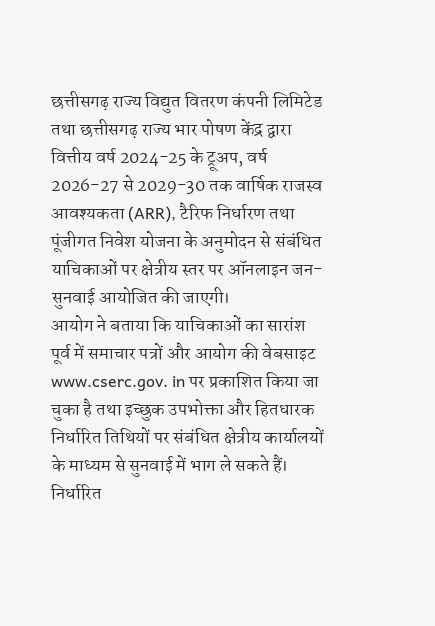छत्तीसगढ़ राज्य विद्युत वितरण कंपनी लिमिटेड तथा छत्तीसगढ़ राज्य भार पोषण केंद्र द्वारा वित्तीय वर्ष 2024-25 के ट्रूअप, वर्ष 2026-27 से 2029-30 तक वार्षिक राजस्व आवश्यकता (ARR), टैरिफ निर्धारण तथा पूंजीगत निवेश योजना के अनुमोदन से संबंधित याचिकाओं पर क्षेत्रीय स्तर पर ऑनलाइन जन-सुनवाई आयोजित की जाएगी।
आयोग ने बताया कि याचिकाओं का सारांश पूर्व में समाचार पत्रों और आयोग की वेबसाइट www.cserc.gov. in पर प्रकाशित किया जा चुका है तथा इच्छुक उपभोक्ता और हितधारक निर्धारित तिथियों पर संबंधित क्षेत्रीय कार्यालयों के माध्यम से सुनवाई में भाग ले सकते हैं। निर्धारित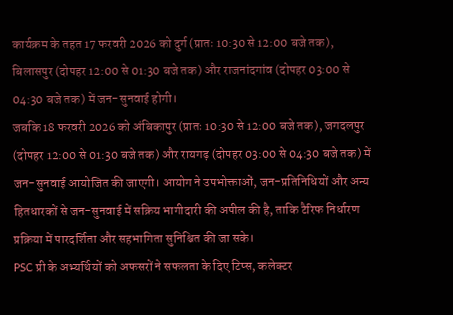कार्यक्रम के तहत 17 फरवरी 2026 को दुर्ग (प्रातः 10:30 से 12:00 बजे तक), बिलासपुर (दोपहर 12:00 से 01:30 बजे तक) और राजनांदगांव (दोपहर 03:00 से 04:30 बजे तक) में जन-सुनवाई होगी।
जबकि 18 फरवरी 2026 को अंबिकापुर (प्रातः 10:30 से 12:00 बजे तक), जगदलपुर (दोपहर 12:00 से 01:30 बजे तक) और रायगढ़ (दोपहर 03:00 से 04:30 बजे तक) में जन-सुनवाई आयोजित की जाएगी। आयोग ने उपभोक्ताओं, जन-प्रतिनिधियों और अन्य हितधारकों से जन-सुनवाई में सक्रिय भागीदारी की अपील की है, ताकि टैरिफ निर्धारण प्रक्रिया में पारदर्शिता और सहभागिता सुनिश्चित की जा सके।
PSC प्री के अभ्यर्थियों को अफसरों ने सफलता के दिए टिप्स, कलेक्टर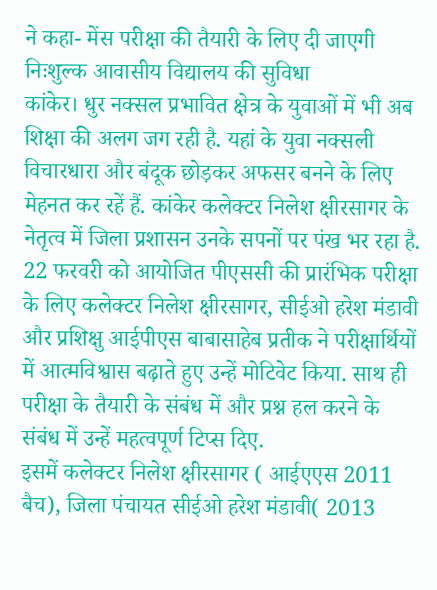ने कहा- मेंस परीक्षा की तैयारी के लिए दी जाएगी निःशुल्क आवासीय विद्यालय की सुविधा
कांकेर। धुर नक्सल प्रभावित क्षेत्र के युवाओं में भी अब शिक्षा की अलग जग रही है. यहां के युवा नक्सली विचारधारा और बंदूक छोड़कर अफसर बनने के लिए मेहनत कर रहें हैं. कांकेर कलेक्टर निलेश क्षीरसागर के नेतृत्व में जिला प्रशासन उनके सपनों पर पंख भर रहा है. 22 फरवरी को आयोजित पीएससी की प्रारंभिक परीक्षा के लिए कलेक्टर निलेश क्षीरसागर, सीईओ हरेश मंडावी और प्रशिक्षु आईपीएस बाबासाहेब प्रतीक ने परीक्षार्थियों में आत्मविश्वास बढ़ाते हुए उन्हें मोटिवेट किया. साथ ही परीक्षा के तैयारी के संबंध में और प्रश्न हल करने के संबंध में उन्हें महत्वपूर्ण टिप्स दिए.
इसमें कलेक्टर निलेश क्षीरसागर ( आईएएस 2011 बैच), जिला पंचायत सीईओ हरेश मंडावी( 2013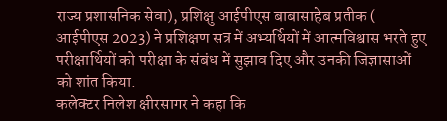राज्य प्रशासनिक सेवा), प्रशिक्षु आईपीएस बाबासाहेब प्रतीक ( आईपीएस 2023) ने प्रशिक्षण सत्र में अभ्यर्थियों में आत्मविश्वास भरते हुए परीक्षार्थियों को परीक्षा के संबंध में सुझाव दिए और उनकी जिज्ञासाओं को शांत किया.
कलेक्टर निलेश क्षीरसागर ने कहा कि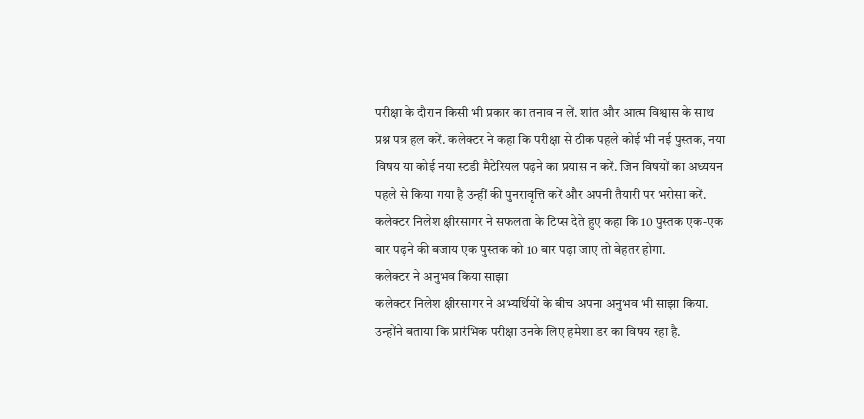परीक्षा के दौरान किसी भी प्रकार का तनाव न लें. शांत और आत्म विश्वास के साथ प्रश्न पत्र हल करें. कलेक्टर ने कहा कि परीक्षा से ठीक पहले कोई भी नई पुस्तक, नया विषय या कोई नया स्टडी मैटेरियल पढ़ने का प्रयास न करें. जिन विषयों का अध्ययन पहले से किया गया है उन्हीं की पुनरावृत्ति करें और अपनी तैयारी पर भरोसा करें. कलेक्टर निलेश क्षीरसागर ने सफलता के टिप्स देते हुए कहा कि 10 पुस्तक एक-एक बार पढ़ने की बजाय एक पुस्तक को 10 बार पढ़ा जाए तो बेहतर होगा.
कलेक्टर ने अनुभव किया साझा
कलेक्टर निलेश क्षीरसागर ने अभ्यर्थियों के बीच अपना अनुभव भी साझा किया. उन्होंने बताया कि प्रारंभिक परीक्षा उनके लिए हमेशा डर का विषय रहा है.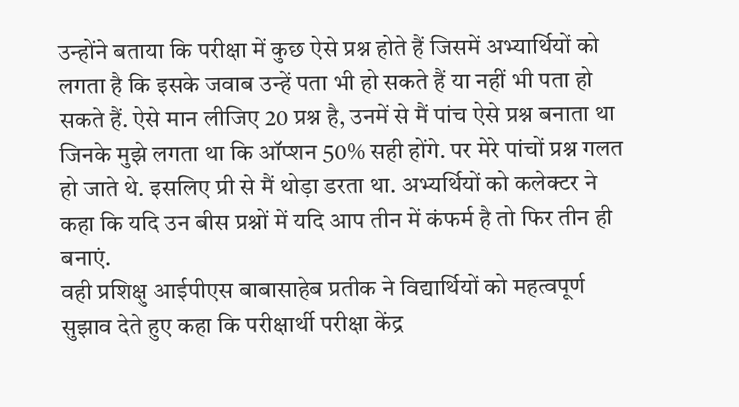उन्होंने बताया कि परीक्षा में कुछ ऐसे प्रश्न होते हैं जिसमें अभ्यार्थियों को लगता है कि इसके जवाब उन्हें पता भी हो सकते हैं या नहीं भी पता हो सकते हैं. ऐसे मान लीजिए 20 प्रश्न है, उनमें से मैं पांच ऐसे प्रश्न बनाता था जिनके मुझे लगता था कि ऑप्शन 50% सही होंगे. पर मेरे पांचों प्रश्न गलत हो जाते थे. इसलिए प्री से मैं थोड़ा डरता था. अभ्यर्थियों को कलेक्टर ने कहा कि यदि उन बीस प्रश्नों में यदि आप तीन में कंफर्म है तो फिर तीन ही बनाएं.
वही प्रशिक्षु आईपीएस बाबासाहेब प्रतीक ने विद्यार्थियों को महत्वपूर्ण सुझाव देते हुए कहा कि परीक्षार्थी परीक्षा केंद्र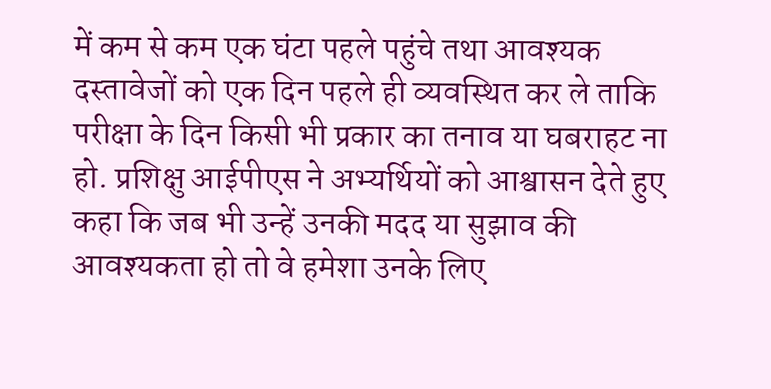में कम से कम एक घंटा पहले पहुंचे तथा आवश्यक दस्तावेजों को एक दिन पहले ही व्यवस्थित कर ले ताकि परीक्षा के दिन किसी भी प्रकार का तनाव या घबराहट ना हो. प्रशिक्षु आईपीएस ने अभ्यर्थियों को आश्वासन देते हुए कहा कि जब भी उन्हें उनकी मदद या सुझाव की आवश्यकता हो तो वे हमेशा उनके लिए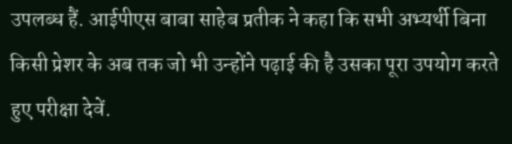उपलब्ध हैं. आईपीएस बाबा साहेब प्रतीक ने कहा कि सभी अभ्यर्थी बिना किसी प्रेशर के अब तक जो भी उन्होंने पढ़ाई की है उसका पूरा उपयोग करते हुए परीक्षा देवें.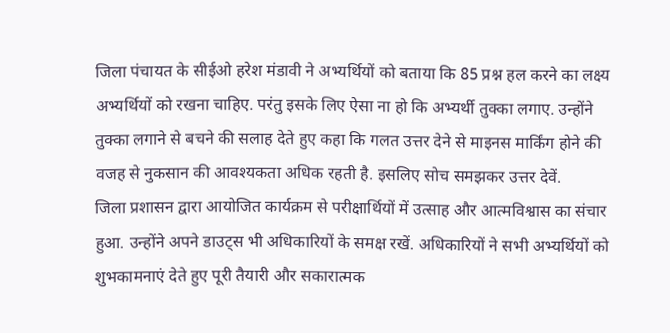जिला पंचायत के सीईओ हरेश मंडावी ने अभ्यर्थियों को बताया कि 85 प्रश्न हल करने का लक्ष्य अभ्यर्थियों को रखना चाहिए. परंतु इसके लिए ऐसा ना हो कि अभ्यर्थी तुक्का लगाए. उन्होंने तुक्का लगाने से बचने की सलाह देते हुए कहा कि गलत उत्तर देने से माइनस मार्किंग होने की वजह से नुकसान की आवश्यकता अधिक रहती है. इसलिए सोच समझकर उत्तर देवें.
जिला प्रशासन द्वारा आयोजित कार्यक्रम से परीक्षार्थियों में उत्साह और आत्मविश्वास का संचार हुआ. उन्होंने अपने डाउट्स भी अधिकारियों के समक्ष रखें. अधिकारियों ने सभी अभ्यर्थियों को शुभकामनाएं देते हुए पूरी तैयारी और सकारात्मक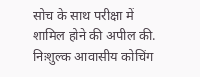सोच के साथ परीक्षा में शामिल होने की अपील की.
निःशुल्क आवासीय कोचिंग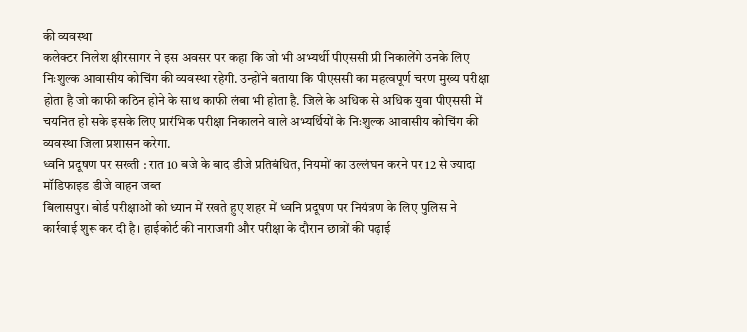की व्यवस्था
कलेक्टर निलेश क्षीरसागर ने इस अवसर पर कहा कि जो भी अभ्यर्थी पीएससी प्री निकालेंगे उनके लिए निःशुल्क आवासीय कोचिंग की व्यवस्था रहेगी. उन्होंने बताया कि पीएससी का महत्वपूर्ण चरण मुख्य परीक्षा होता है जो काफी कठिन होने के साथ काफी लंबा भी होता है. जिले के अधिक से अधिक युवा पीएससी में चयनित हो सके इसके लिए प्रारंभिक परीक्षा निकालने वाले अभ्यर्थियों के निःशुल्क आवासीय कोचिंग की व्यवस्था जिला प्रशासन करेगा.
ध्वनि प्रदूषण पर सख्ती : रात 10 बजे के बाद डीजे प्रतिबंधित, नियमों का उल्लंघन करने पर 12 से ज्यादा मॉडिफाइड डीजे वाहन जब्त
बिलासपुर। बोर्ड परीक्षाओं को ध्यान में रखते हुए शहर में ध्वनि प्रदूषण पर नियंत्रण के लिए पुलिस ने कार्रवाई शुरू कर दी है। हाईकोर्ट की नाराजगी और परीक्षा के दौरान छात्रों की पढ़ाई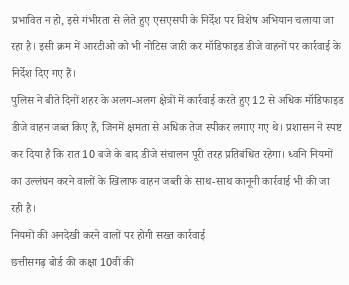प्रभावित न हो, इसे गंभीरता से लेते हुए एसएसपी के निर्देश पर विशेष अभियान चलाया जा रहा है। इसी क्रम में आरटीओ को भी नोटिस जारी कर मॉडिफाइड डीजे वाहनों पर कार्रवाई के निर्देश दिए गए हैं।
पुलिस ने बीते दिनों शहर के अलग-अलग क्षेत्रों में कार्रवाई करते हुए 12 से अधिक मॉडिफाइड डीजे वाहन जब्त किए हैं, जिनमें क्षमता से अधिक तेज स्पीकर लगाए गए थे। प्रशासन ने स्पष्ट कर दिया है कि रात 10 बजे के बाद डीजे संचालन पूरी तरह प्रतिबंधित रहेगा। ध्वनि नियमों का उल्लंघन करने वालों के खिलाफ वाहन जब्ती के साथ-साथ कानूनी कार्रवाई भी की जा रही है।
नियमों की अनदेखी करने वालों पर होगी सख्त कार्रवाई
छत्तीसगढ़ बोर्ड की कक्षा 10वीं की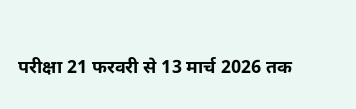परीक्षा 21 फरवरी से 13 मार्च 2026 तक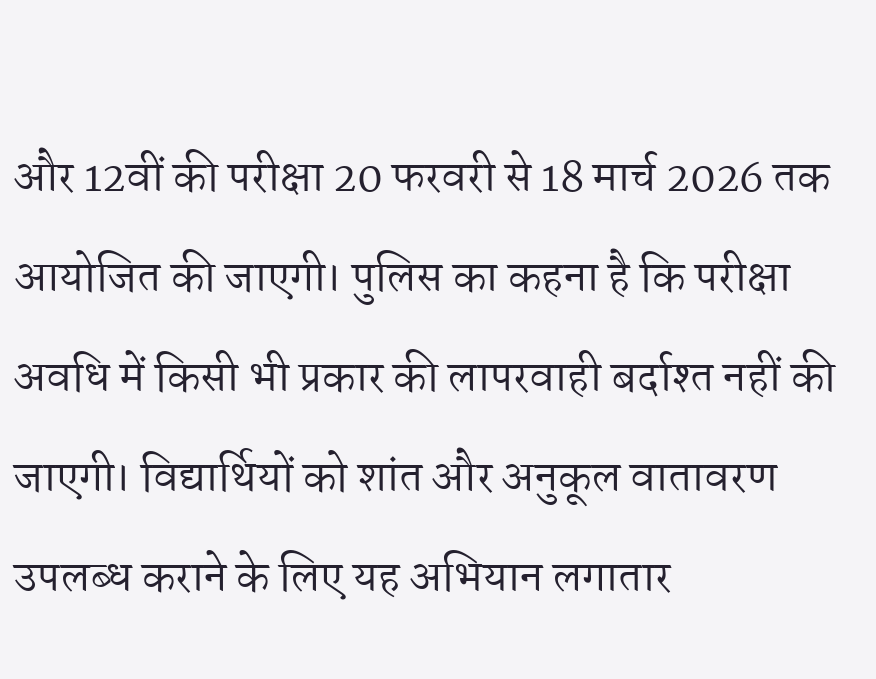और 12वीं की परीक्षा 20 फरवरी से 18 मार्च 2026 तक आयोजित की जाएगी। पुलिस का कहना है कि परीक्षा अवधि में किसी भी प्रकार की लापरवाही बर्दाश्त नहीं की जाएगी। विद्यार्थियों को शांत और अनुकूल वातावरण उपलब्ध कराने के लिए यह अभियान लगातार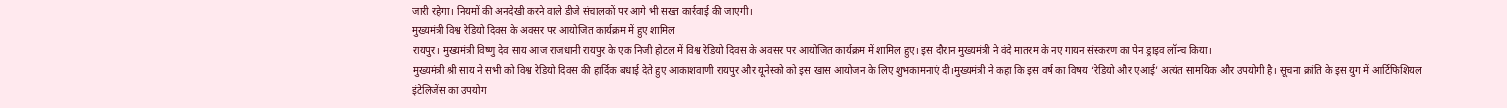जारी रहेगा। नियमों की अनदेखी करने वाले डीजे संचालकों पर आगे भी सख्त कार्रवाई की जाएगी।
मुख्यमंत्री विश्व रेडियो दिवस के अवसर पर आयोजित कार्यक्रम में हुए शामिल
रायपुर। मुख्यमंत्री विष्णु देव साय आज राजधानी रायपुर के एक निजी होटल में विश्व रेडियो दिवस के अवसर पर आयोजित कार्यक्रम में शामिल हुए। इस दौरान मुख्यमंत्री ने वंदे मातरम के नए गायन संस्करण का पेन ड्राइव लॉन्च किया।
मुख्यमंत्री श्री साय ने सभी को विश्व रेडियो दिवस की हार्दिक बधाई देते हुए आकाशवाणी रायपुर और यूनेस्को को इस खास आयोजन के लिए शुभकामनाएं दी।मुख्यमंत्री ने कहा कि इस वर्ष का विषय ‘रेडियो और एआई’ अत्यंत सामयिक और उपयोगी है। सूचना क्रांति के इस युग में आर्टिफिशियल इंटेलिजेंस का उपयोग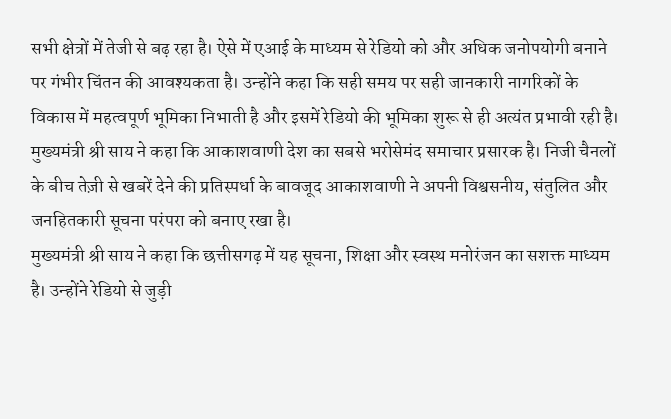सभी क्षेत्रों में तेजी से बढ़ रहा है। ऐसे में एआई के माध्यम से रेडियो को और अधिक जनोपयोगी बनाने पर गंभीर चिंतन की आवश्यकता है। उन्होंने कहा कि सही समय पर सही जानकारी नागरिकों के विकास में महत्वपूर्ण भूमिका निभाती है और इसमें रेडियो की भूमिका शुरू से ही अत्यंत प्रभावी रही है।
मुख्यमंत्री श्री साय ने कहा कि आकाशवाणी देश का सबसे भरोसेमंद समाचार प्रसारक है। निजी चैनलों के बीच तेज़ी से खबरें देने की प्रतिस्पर्धा के बावजूद आकाशवाणी ने अपनी विश्वसनीय, संतुलित और जनहितकारी सूचना परंपरा को बनाए रखा है।
मुख्यमंत्री श्री साय ने कहा कि छत्तीसगढ़ में यह सूचना, शिक्षा और स्वस्थ मनोरंजन का सशक्त माध्यम है। उन्होंने रेडियो से जुड़ी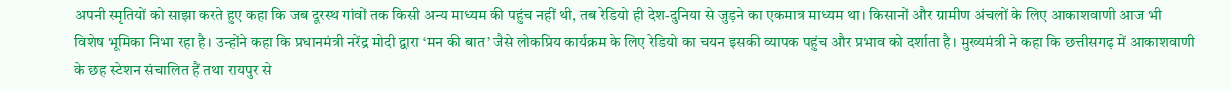अपनी स्मृतियों को साझा करते हुए कहा कि जब दूरस्थ गांवों तक किसी अन्य माध्यम की पहुंच नहीं थी, तब रेडियो ही देश-दुनिया से जुड़ने का एकमात्र माध्यम था। किसानों और ग्रामीण अंचलों के लिए आकाशवाणी आज भी विशेष भूमिका निभा रहा है। उन्होंने कहा कि प्रधानमंत्री नरेंद्र मोदी द्वारा ‘मन की बात’ जैसे लोकप्रिय कार्यक्रम के लिए रेडियो का चयन इसकी व्यापक पहुंच और प्रभाव को दर्शाता है। मुख्यमंत्री ने कहा कि छत्तीसगढ़ में आकाशवाणी के छह स्टेशन संचालित हैं तथा रायपुर से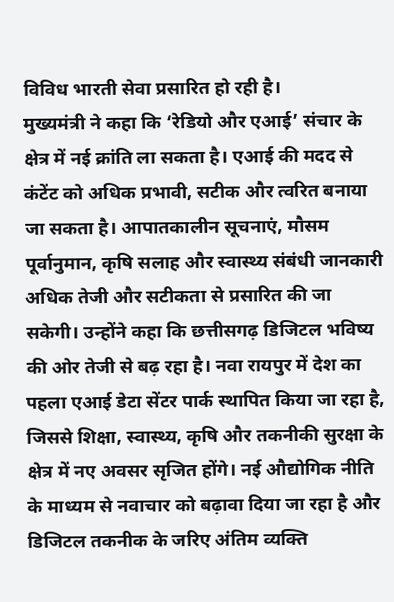विविध भारती सेवा प्रसारित हो रही है।
मुख्यमंत्री ने कहा कि ‘रेडियो और एआई’ संचार के क्षेत्र में नई क्रांति ला सकता है। एआई की मदद से कंटेंट को अधिक प्रभावी, सटीक और त्वरित बनाया जा सकता है। आपातकालीन सूचनाएं, मौसम पूर्वानुमान, कृषि सलाह और स्वास्थ्य संबंधी जानकारी अधिक तेजी और सटीकता से प्रसारित की जा सकेगी। उन्होंने कहा कि छत्तीसगढ़ डिजिटल भविष्य की ओर तेजी से बढ़ रहा है। नवा रायपुर में देश का पहला एआई डेटा सेंटर पार्क स्थापित किया जा रहा है, जिससे शिक्षा, स्वास्थ्य, कृषि और तकनीकी सुरक्षा के क्षेत्र में नए अवसर सृजित होंगे। नई औद्योगिक नीति के माध्यम से नवाचार को बढ़ावा दिया जा रहा है और डिजिटल तकनीक के जरिए अंतिम व्यक्ति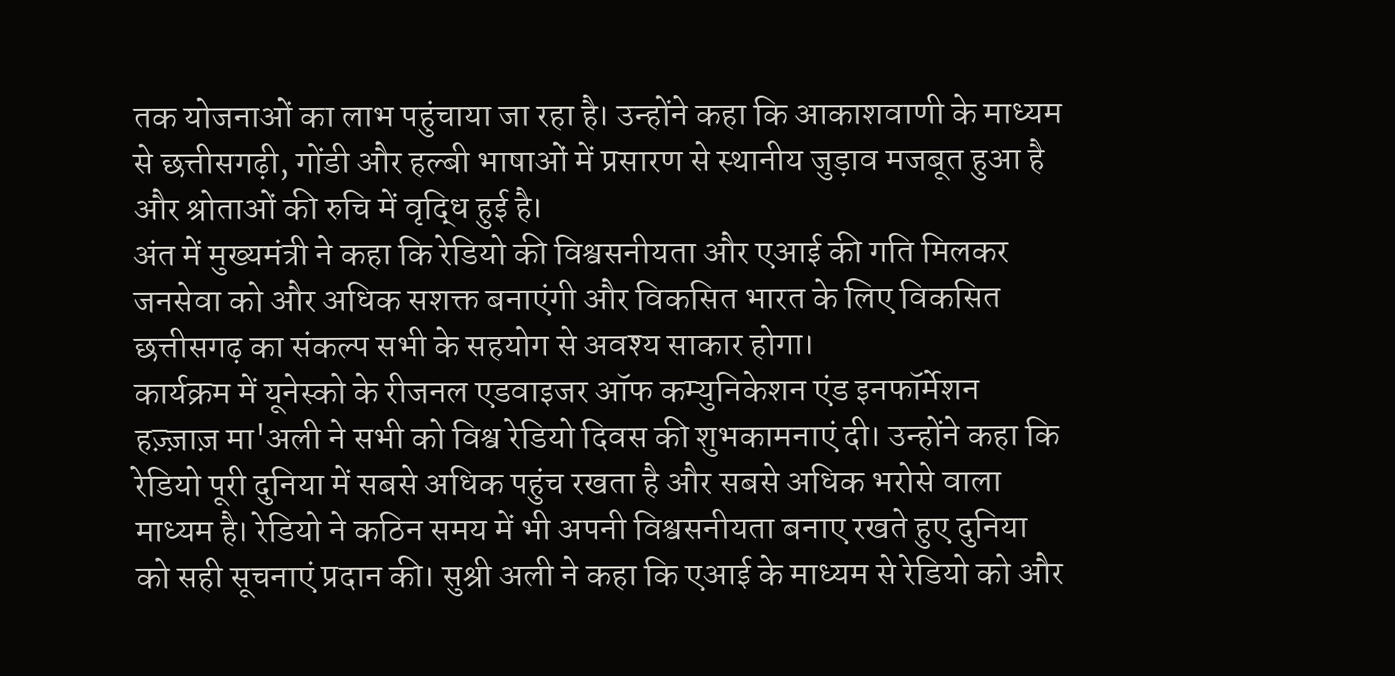तक योजनाओं का लाभ पहुंचाया जा रहा है। उन्होंने कहा कि आकाशवाणी के माध्यम से छत्तीसगढ़ी, गोंडी और हल्बी भाषाओं में प्रसारण से स्थानीय जुड़ाव मजबूत हुआ है और श्रोताओं की रुचि में वृद्धि हुई है।
अंत में मुख्यमंत्री ने कहा कि रेडियो की विश्वसनीयता और एआई की गति मिलकर जनसेवा को और अधिक सशक्त बनाएंगी और विकसित भारत के लिए विकसित छत्तीसगढ़ का संकल्प सभी के सहयोग से अवश्य साकार होगा।
कार्यक्रम में यूनेस्को के रीजनल एडवाइजर ऑफ कम्युनिकेशन एंड इनफॉर्मेशन हज़्ज़ाज़ मा'अली ने सभी को विश्व रेडियो दिवस की शुभकामनाएं दी। उन्होंने कहा कि रेडियो पूरी दुनिया में सबसे अधिक पहुंच रखता है और सबसे अधिक भरोसे वाला माध्यम है। रेडियो ने कठिन समय में भी अपनी विश्वसनीयता बनाए रखते हुए दुनिया को सही सूचनाएं प्रदान की। सुश्री अली ने कहा कि एआई के माध्यम से रेडियो को और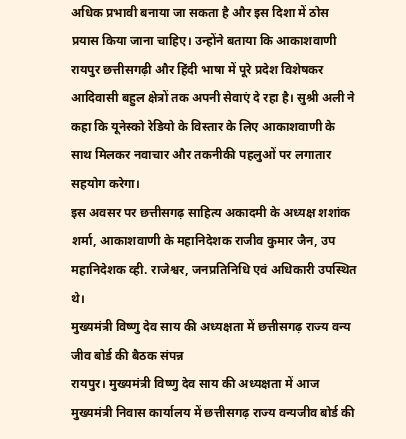अधिक प्रभावी बनाया जा सकता है और इस दिशा में ठोस प्रयास किया जाना चाहिए। उन्होंने बताया कि आकाशवाणी रायपुर छत्तीसगढ़ी और हिंदी भाषा में पूरे प्रदेश विशेषकर आदिवासी बहुल क्षेत्रों तक अपनी सेवाएं दे रहा है। सुश्री अली ने कहा कि यूनेस्को रेडियो के विस्तार के लिए आकाशवाणी के साथ मिलकर नवाचार और तकनीकी पहलुओं पर लगातार सहयोग करेगा।
इस अवसर पर छत्तीसगढ़ साहित्य अकादमी के अध्यक्ष शशांक शर्मा, आकाशवाणी के महानिदेशक राजीव कुमार जैन, उप महानिदेशक व्ही. राजेश्वर, जनप्रतिनिधि एवं अधिकारी उपस्थित थे।
मुख्यमंत्री विष्णु देव साय की अध्यक्षता में छत्तीसगढ़ राज्य वन्य जीव बोर्ड की बैठक संपन्न
रायपुर। मुख्यमंत्री विष्णु देव साय की अध्यक्षता में आज मुख्यमंत्री निवास कार्यालय में छत्तीसगढ़ राज्य वन्यजीव बोर्ड की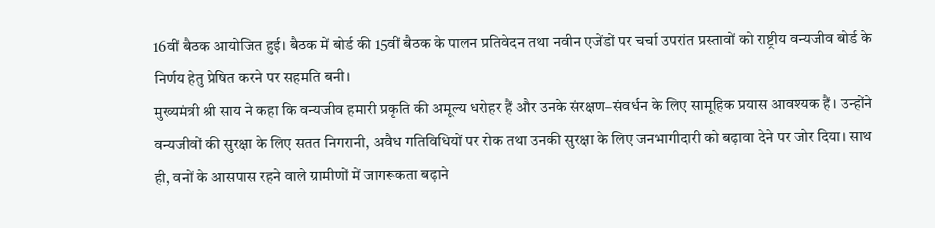16वीं बैठक आयोजित हुई। बैठक में बोर्ड की 15वीं बैठक के पालन प्रतिवेदन तथा नवीन एजेंडों पर चर्चा उपरांत प्रस्तावों को राष्ट्रीय वन्यजीव बोर्ड के निर्णय हेतु प्रेषित करने पर सहमति बनी।
मुख्यमंत्री श्री साय ने कहा कि वन्यजीव हमारी प्रकृति की अमूल्य धरोहर हैं और उनके संरक्षण–संवर्धन के लिए सामूहिक प्रयास आवश्यक हैं। उन्होंने वन्यजीवों की सुरक्षा के लिए सतत निगरानी, अवैध गतिविधियों पर रोक तथा उनकी सुरक्षा के लिए जनभागीदारी को बढ़ावा देने पर जोर दिया। साथ ही, वनों के आसपास रहने वाले ग्रामीणों में जागरूकता बढ़ाने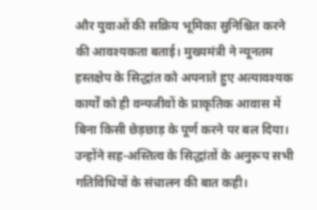और युवाओं की सक्रिय भूमिका सुनिश्चित करने की आवश्यकता बताई। मुख्यमंत्री ने न्यूनतम हस्तक्षेप के सिद्धांत को अपनाते हुए अत्यावश्यक कार्यों को ही वन्यजीवों के प्राकृतिक आवास में बिना किसी छेड़छाड़ के पूर्ण करने पर बल दिया। उन्होंने सह-अस्तित्व के सिद्धांतों के अनुरूप सभी गतिविधियों के संचालन की बात कही।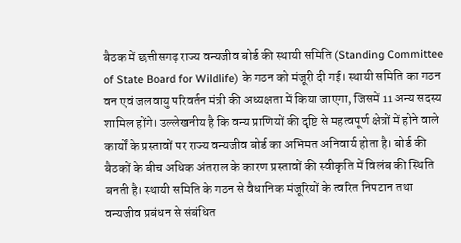बैठक में छत्तीसगढ़ राज्य वन्यजीव बोर्ड की स्थायी समिति (Standing Committee of State Board for Wildlife) के गठन को मंजूरी दी गई। स्थायी समिति का गठन वन एवं जलवायु परिवर्तन मंत्री की अध्यक्षता में किया जाएगा, जिसमें 11 अन्य सदस्य शामिल होंगे। उल्लेखनीय है कि वन्य प्राणियों की दृष्टि से महत्वपूर्ण क्षेत्रों में होने वाले कार्यों के प्रस्तावों पर राज्य वन्यजीव बोर्ड का अभिमत अनिवार्य होता है। बोर्ड की बैठकों के बीच अधिक अंतराल के कारण प्रस्तावों की स्वीकृति में विलंब की स्थिति बनती है। स्थायी समिति के गठन से वैधानिक मंजूरियों के त्वरित निपटान तथा वन्यजीव प्रबंधन से संबंधित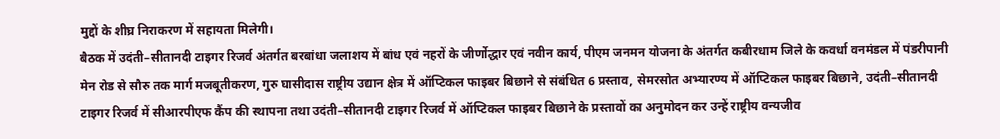मुद्दों के शीघ्र निराकरण में सहायता मिलेगी।
बैठक में उदंती–सीतानदी टाइगर रिजर्व अंतर्गत बरबांधा जलाशय में बांध एवं नहरों के जीर्णोद्धार एवं नवीन कार्य, पीएम जनमन योजना के अंतर्गत कबीरधाम जिले के कवर्धा वनमंडल में पंडरीपानी मेन रोड से सौरु तक मार्ग मजबूतीकरण, गुरु घासीदास राष्ट्रीय उद्यान क्षेत्र में ऑप्टिकल फाइबर बिछाने से संबंधित 6 प्रस्ताव, सेमरसोत अभ्यारण्य में ऑप्टिकल फाइबर बिछाने, उदंती–सीतानदी टाइगर रिजर्व में सीआरपीएफ कैंप की स्थापना तथा उदंती–सीतानदी टाइगर रिजर्व में ऑप्टिकल फाइबर बिछाने के प्रस्तावों का अनुमोदन कर उन्हें राष्ट्रीय वन्यजीव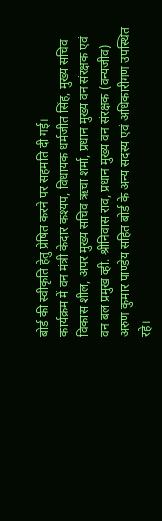बोर्ड की स्वीकृति हेतु प्रेषित करने पर सहमति दी गई।
कार्यक्रम में वन मंत्री केदार कश्यप, विधायक धर्मजीत सिंह, मुख्य सचिव विकास शील, अपर मुख्य सचिव ऋचा शर्मा, प्रधान मुख्य वन संरक्षक एवं वन बल प्रमुख व्ही. श्रीनिवास राव, प्रधान मुख्य वन संरक्षक (वन्यजीव) अरुण कुमार पाण्डेय सहित बोर्ड के अन्य सदस्य एवं अधिकारीगण उपस्थित रहे।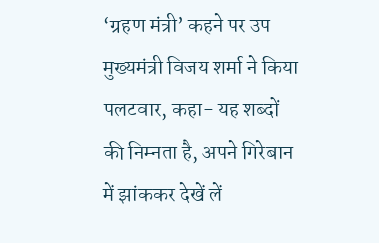‘ग्रहण मंत्री’ कहने पर उप मुख्यमंत्री विजय शर्मा ने किया पलटवार, कहा- यह शब्दों की निम्नता है, अपने गिरेबान में झांककर देखें लें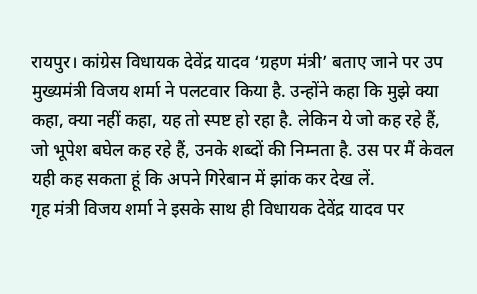रायपुर। कांग्रेस विधायक देवेंद्र यादव ‘ग्रहण मंत्री’ बताए जाने पर उप मुख्यमंत्री विजय शर्मा ने पलटवार किया है. उन्होंने कहा कि मुझे क्या कहा, क्या नहीं कहा, यह तो स्पष्ट हो रहा है. लेकिन ये जो कह रहे हैं, जो भूपेश बघेल कह रहे हैं, उनके शब्दों की निम्नता है. उस पर मैं केवल यही कह सकता हूं कि अपने गिरेबान में झांक कर देख लें.
गृह मंत्री विजय शर्मा ने इसके साथ ही विधायक देवेंद्र यादव पर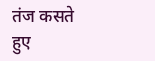तंज कसते हुए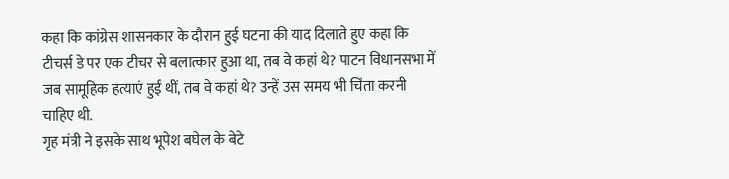कहा कि कांग्रेस शासनकार के दौरान हुई घटना की याद दिलाते हुए कहा कि टीचर्स डे पर एक टीचर से बलात्कार हुआ था, तब वे कहां थे? पाटन विधानसभा में जब सामूहिक हत्याएं हुईं थीं, तब वे कहां थे? उन्हें उस समय भी चिंता करनी चाहिए थी.
गृह मंत्री ने इसके साथ भूपेश बघेल के बेटे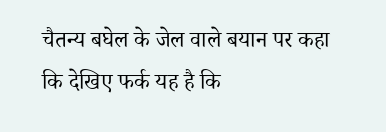चैतन्य बघेल के जेल वाले बयान पर कहा कि देखिए फर्क यह है कि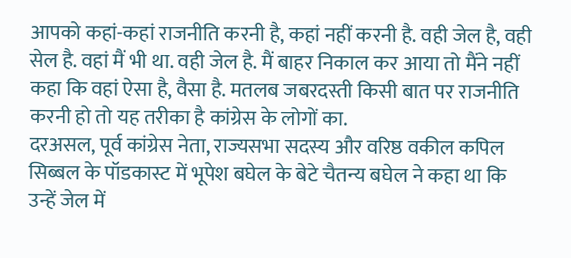आपको कहां-कहां राजनीति करनी है, कहां नहीं करनी है. वही जेल है, वही सेल है. वहां मैं भी था. वही जेल है. मैं बाहर निकाल कर आया तो मैंने नहीं कहा कि वहां ऐसा है, वैसा है. मतलब जबरदस्ती किसी बात पर राजनीति करनी हो तो यह तरीका है कांग्रेस के लोगों का.
दरअसल, पूर्व कांग्रेस नेता, राज्यसभा सदस्य और वरिष्ठ वकील कपिल सिब्बल के पॉडकास्ट में भूपेश बघेल के बेटे चैतन्य बघेल ने कहा था कि उन्हें जेल में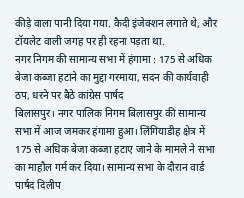कीड़े वाला पानी दिया गया. कैदी इंजेक्शन लगाते थे, और टॉयलेट वाली जगह पर ही रहना पड़ता था.
नगर निगम की सामान्य सभा में हंगामा : 175 से अधिक बेजा कब्जा हटाने का मुद्दा गरमाया, सदन की कार्यवाही ठप, धरने पर बैठे कांग्रेस पार्षद
बिलासपुर। नगर पालिक निगम बिलासपुर की सामान्य सभा में आज जमकर हंगामा हुआ। लिंगियाडीह क्षेत्र में 175 से अधिक बेजा कब्जा हटाए जाने के मामले ने सभा का माहौल गर्म कर दिया। सामान्य सभा के दौरान वार्ड पार्षद दिलीप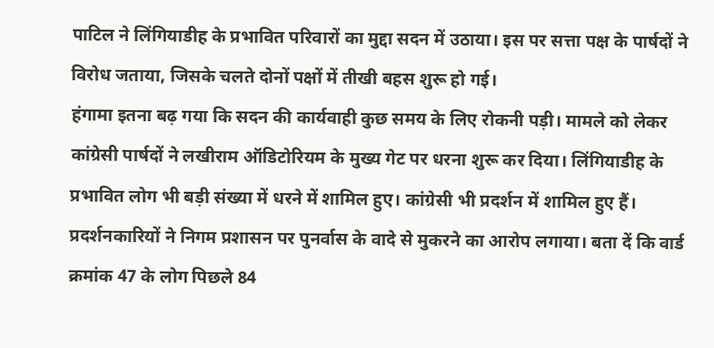पाटिल ने लिंगियाडीह के प्रभावित परिवारों का मुद्दा सदन में उठाया। इस पर सत्ता पक्ष के पार्षदों ने विरोध जताया, जिसके चलते दोनों पक्षों में तीखी बहस शुरू हो गई।
हंगामा इतना बढ़ गया कि सदन की कार्यवाही कुछ समय के लिए रोकनी पड़ी। मामले को लेकर कांग्रेसी पार्षदों ने लखीराम ऑडिटोरियम के मुख्य गेट पर धरना शुरू कर दिया। लिंगियाडीह के प्रभावित लोग भी बड़ी संख्या में धरने में शामिल हुए। कांग्रेसी भी प्रदर्शन में शामिल हुए हैं। प्रदर्शनकारियों ने निगम प्रशासन पर पुनर्वास के वादे से मुकरने का आरोप लगाया। बता दें कि वार्ड क्रमांक 47 के लोग पिछले 84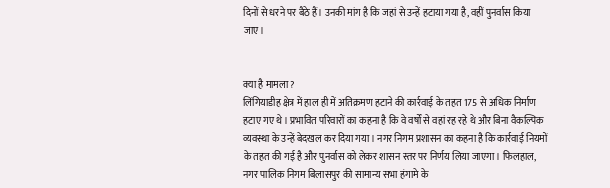दिनों से धरने पर बैठे हैं। उनकी मांग है कि जहां से उन्हें हटाया गया है, वहीं पुनर्वास किया जाए।


क्या है मामला?
लिंगियाडीह क्षेत्र में हाल ही में अतिक्रमण हटाने की कार्रवाई के तहत 175 से अधिक निर्माण हटाए गए थे। प्रभावित परिवारों का कहना है कि वे वर्षों से वहां रह रहे थे और बिना वैकल्पिक व्यवस्था के उन्हें बेदखल कर दिया गया। नगर निगम प्रशासन का कहना है कि कार्रवाई नियमों के तहत की गई है और पुनर्वास को लेकर शासन स्तर पर निर्णय लिया जाएगा। फिलहाल, नगर पालिक निगम बिलासपुर की सामान्य सभा हंगामे के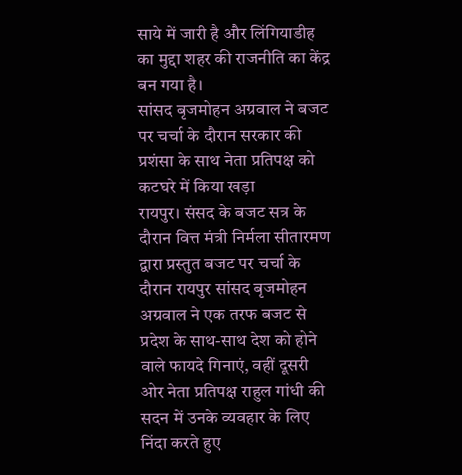साये में जारी है और लिंगियाडीह का मुद्दा शहर की राजनीति का केंद्र बन गया है।
सांसद बृजमोहन अग्रवाल ने बजट पर चर्चा के दौरान सरकार की प्रशंसा के साथ नेता प्रतिपक्ष को कटघरे में किया खड़ा
रायपुर। संसद के बजट सत्र के दौरान वित्त मंत्री निर्मला सीतारमण द्वारा प्रस्तुत बजट पर चर्चा के दौरान रायपुर सांसद बृजमोहन अग्रवाल ने एक तरफ बजट से प्रदेश के साथ-साथ देश को होने वाले फायदे गिनाएं, वहीं दूसरी ओर नेता प्रतिपक्ष राहुल गांधी की सदन में उनके व्यवहार के लिए निंदा करते हुए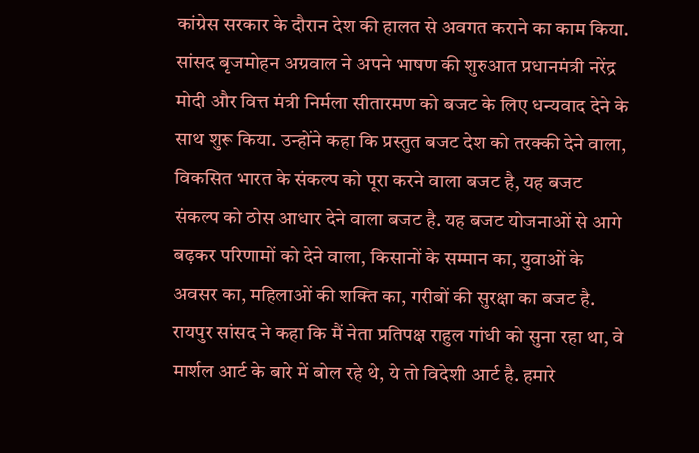कांग्रेस सरकार के दौरान देश की हालत से अवगत कराने का काम किया.
सांसद बृजमोहन अग्रवाल ने अपने भाषण की शुरुआत प्रधानमंत्री नरेंद्र मोदी और वित्त मंत्री निर्मला सीतारमण को बजट के लिए धन्यवाद देने के साथ शुरू किया. उन्होंने कहा कि प्रस्तुत बजट देश को तरक्की देने वाला, विकसित भारत के संकल्प को पूरा करने वाला बजट है, यह बजट संकल्प को ठोस आधार देने वाला बजट है. यह बजट योजनाओं से आगे बढ़कर परिणामों को देने वाला, किसानों के सम्मान का, युवाओं के अवसर का, महिलाओं की शक्ति का, गरीबों की सुरक्षा का बजट है.
रायपुर सांसद ने कहा कि मैं नेता प्रतिपक्ष राहुल गांधी को सुना रहा था, वे मार्शल आर्ट के बारे में बोल रहे थे, ये तो विदेशी आर्ट है. हमारे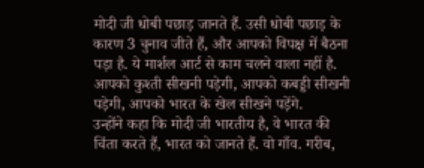मोदी जी धोबी पछाड़ जानते हैं. उसी धोबी पछाड़ के कारण 3 चुनाव जीते हैं, और आपको विपक्ष में बैठना पड़ा है. ये मार्शल आर्ट से काम चलने वाला नहीं है. आपको कुश्ती सीखनी पड़ेगी, आपको कबड्डी सीखनी पड़ेगी, आपको भारत के खेल सीखने पड़ेंगे.
उन्होंने कहा कि मोदी जी भारतीय है, वे भारत की चिंता करते हैं, भारत को जानते हैं. वो गाँव. गरीब,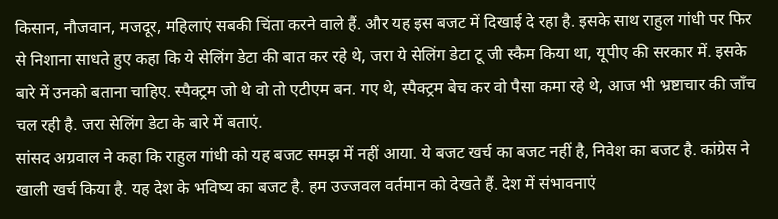किसान, नौजवान, मजदूर, महिलाएं सबकी चिंता करने वाले हैं. और यह इस बजट में दिखाई दे रहा है. इसके साथ राहुल गांधी पर फिर से निशाना साधते हुए कहा कि ये सेलिंग डेटा की बात कर रहे थे, जरा ये सेलिंग डेटा टू जी स्कैम किया था, यूपीए की सरकार में. इसके बारे में उनको बताना चाहिए. स्पैक्ट्रम जो थे वो तो एटीएम बन. गए थे, स्पैक्ट्रम बेच कर वो पैसा कमा रहे थे, आज भी भ्रष्टाचार की जाँच चल रही है. जरा सेलिंग डेटा के बारे में बताएं.
सांसद अग्रवाल ने कहा कि राहुल गांधी को यह बजट समझ में नहीं आया. ये बजट खर्च का बजट नहीं है, निवेश का बजट है. कांग्रेस ने खाली खर्च किया है. यह देश के भविष्य का बजट है. हम उज्जवल वर्तमान को देखते हैं. देश में संभावनाएं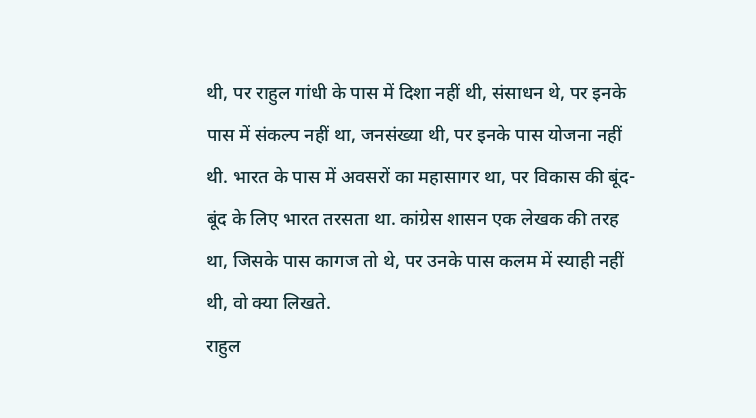थी, पर राहुल गांधी के पास में दिशा नहीं थी, संसाधन थे, पर इनके पास में संकल्प नहीं था, जनसंख्या थी, पर इनके पास योजना नहीं थी. भारत के पास में अवसरों का महासागर था, पर विकास की बूंद-बूंद के लिए भारत तरसता था. कांग्रेस शासन एक लेखक की तरह था, जिसके पास कागज तो थे, पर उनके पास कलम में स्याही नहीं थी, वो क्या लिखते.
राहुल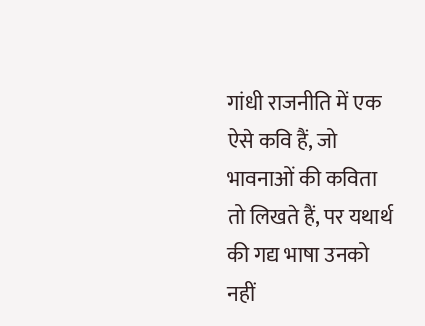गांधी राजनीति में एक ऐसे कवि हैं, जो भावनाओं की कविता तो लिखते हैं, पर यथार्थ की गद्य भाषा उनको नहीं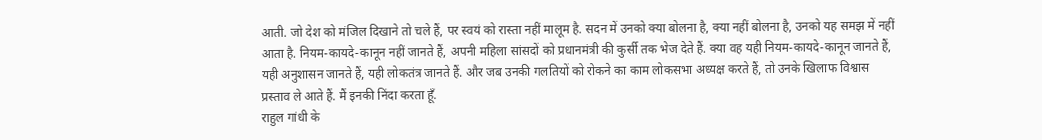आती. जो देश को मंजिल दिखाने तो चले हैं, पर स्वयं को रास्ता नहीं मालूम है. सदन में उनको क्या बोलना है, क्या नहीं बोलना है, उनको यह समझ में नहीं आता है. नियम-कायदे-कानून नहीं जानते हैं, अपनी महिला सांसदों को प्रधानमंत्री की कुर्सी तक भेज देते हैं. क्या वह यही नियम-कायदे-कानून जानते हैं, यही अनुशासन जानते हैं, यही लोकतंत्र जानते हैं. और जब उनकी गलतियों को रोकने का काम लोकसभा अध्यक्ष करते हैं, तो उनके खिलाफ विश्वास प्रस्ताव ले आते हैं. मैं इनकी निंदा करता हूँ.
राहुल गांधी के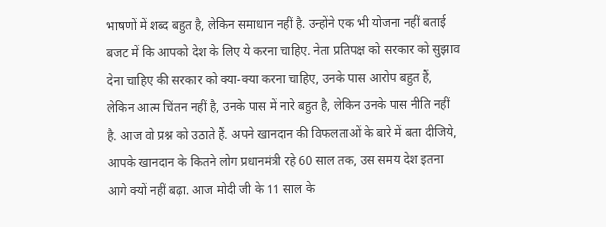भाषणों में शब्द बहुत है, लेकिन समाधान नहीं है. उन्होंने एक भी योजना नहीं बताई बजट में कि आपको देश के लिए ये करना चाहिए. नेता प्रतिपक्ष को सरकार को सुझाव देना चाहिए की सरकार को क्या-क्या करना चाहिए, उनके पास आरोप बहुत हैं, लेकिन आत्म चिंतन नहीं है, उनके पास में नारे बहुत है, लेकिन उनके पास नीति नहीं है. आज वो प्रश्न को उठाते हैं. अपने खानदान की विफलताओं के बारे में बता दीजिये, आपके खानदान के कितने लोग प्रधानमंत्री रहे 60 साल तक, उस समय देश इतना आगे क्यों नहीं बढ़ा. आज मोदी जी के 11 साल के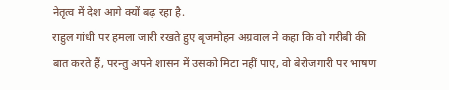नेतृत्व में देश आगे क्यों बढ़ रहा है.
राहुल गांधी पर हमला जारी रखते हुए बृजमोहन अग्रवाल ने कहा कि वो गरीबी की बात करते हैं, परन्तु अपने शासन में उसको मिटा नहीं पाए, वो बेरोजगारी पर भाषण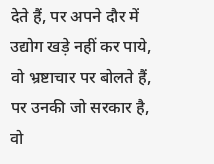देते हैं, पर अपने दौर में उद्योग खड़े नहीं कर पाये, वो भ्रष्टाचार पर बोलते हैं, पर उनकी जो सरकार है, वो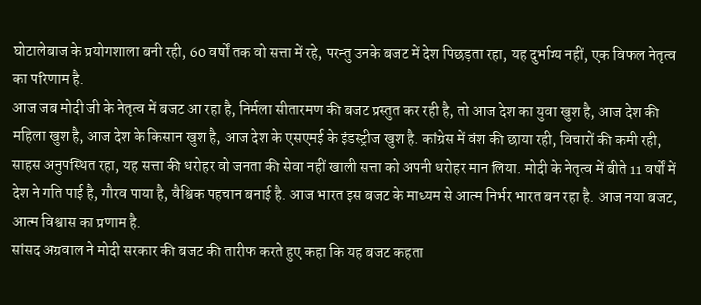घोटालेबाज के प्रयोगशाला बनी रही, 60 वर्षों तक वो सत्ता में रहे, परन्तु उनके बजट में देश पिछड़ता रहा, यह दुर्भाग्य नहीं, एक विफल नेतृत्व का परिणाम है.
आज जब मोदी जी के नेतृत्व में बजट आ रहा है, निर्मला सीतारमण की बजट प्रस्तुत कर रही है, तो आज देश का युवा खुश है, आज देश की महिला खुश है, आज देश के किसान खुश है, आज देश के एसएमई के इंडस्ट्रीज खुश है. कांग्रेस में वंश की छाया रही, विचारों की कमी रही, साहस अनुपस्थित रहा, यह सत्ता की धरोहर वो जनता की सेवा नहीं खाली सत्ता को अपनी धरोहर मान लिया. मोदी के नेतृत्व में बीते 11 वर्षों में देश ने गति पाई है, गौरव पाया है, वैश्विक पहचान बनाई है. आज भारत इस बजट के माध्यम से आत्म निर्भर भारत बन रहा है. आज नया बजट, आत्म विश्वास का प्रणाम है.
सांसद अग्रवाल ने मोदी सरकार की बजट की तारीफ करते हुए कहा कि यह बजट कहता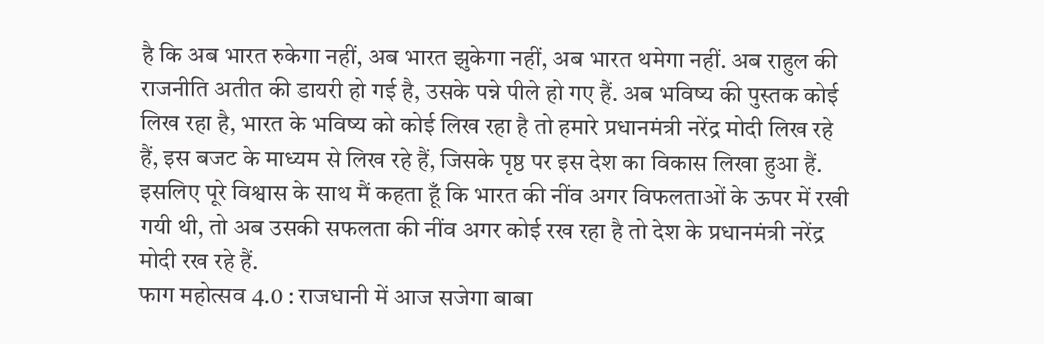है कि अब भारत रुकेगा नहीं, अब भारत झुकेगा नहीं, अब भारत थमेगा नहीं. अब राहुल की राजनीति अतीत की डायरी हो गई है, उसके पन्ने पीले हो गए हैं. अब भविष्य की पुस्तक कोई लिख रहा है, भारत के भविष्य को कोई लिख रहा है तो हमारे प्रधानमंत्री नरेंद्र मोदी लिख रहे हैं, इस बजट के माध्यम से लिख रहे हैं, जिसके पृष्ठ पर इस देश का विकास लिखा हुआ हैं. इसलिए पूरे विश्वास के साथ मैं कहता हूँ कि भारत की नींव अगर विफलताओं के ऊपर में रखी गयी थी, तो अब उसकी सफलता की नींव अगर कोई रख रहा है तो देश के प्रधानमंत्री नरेंद्र मोदी रख रहे हैं.
फाग महोत्सव 4.0 : राजधानी में आज सजेगा बाबा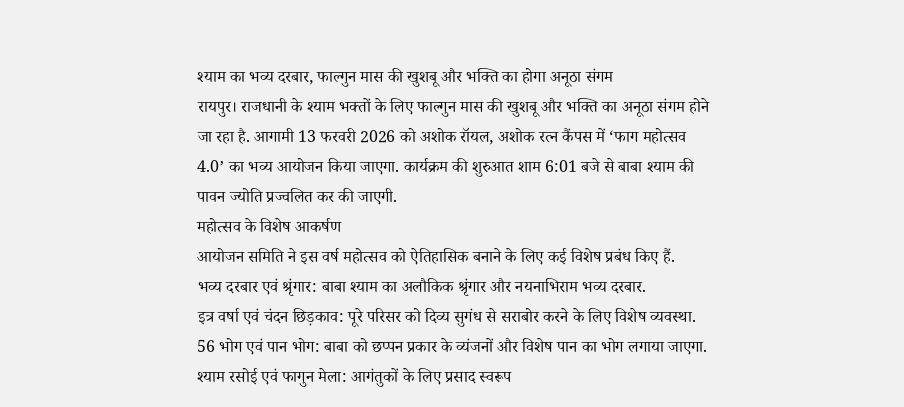श्याम का भव्य दरबार, फाल्गुन मास की खुशबू और भक्ति का होगा अनूठा संगम
रायपुर। राजधानी के श्याम भक्तों के लिए फाल्गुन मास की खुशबू और भक्ति का अनूठा संगम होने जा रहा है. आगामी 13 फरवरी 2026 को अशोक रॉयल, अशोक रत्न कैंपस में ‘फाग महोत्सव 4.0’ का भव्य आयोजन किया जाएगा. कार्यक्रम की शुरुआत शाम 6:01 बजे से बाबा श्याम की पावन ज्योति प्रज्वलित कर की जाएगी.
महोत्सव के विशेष आकर्षण
आयोजन समिति ने इस वर्ष महोत्सव को ऐतिहासिक बनाने के लिए कई विशेष प्रबंध किए हैं.
भव्य दरबार एवं श्रृंगार: बाबा श्याम का अलौकिक श्रृंगार और नयनाभिराम भव्य दरबार.
इत्र वर्षा एवं चंदन छिड़काव: पूरे परिसर को दिव्य सुगंध से सराबोर करने के लिए विशेष व्यवस्था.
56 भोग एवं पान भोग: बाबा को छप्पन प्रकार के व्यंजनों और विशेष पान का भोग लगाया जाएगा.
श्याम रसोई एवं फागुन मेला: आगंतुकों के लिए प्रसाद स्वरूप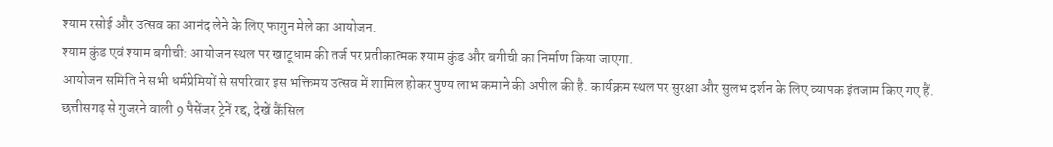श्याम रसोई और उत्सव का आनंद लेने के लिए फागुन मेले का आयोजन.
श्याम कुंड एवं श्याम बगीची: आयोजन स्थल पर खाटूधाम की तर्ज पर प्रतीकात्मक श्याम कुंड और बगीची का निर्माण किया जाएगा.
आयोजन समिति ने सभी धर्मप्रेमियों से सपरिवार इस भक्तिमय उत्सव में शामिल होकर पुण्य लाभ कमाने की अपील की है. कार्यक्रम स्थल पर सुरक्षा और सुलभ दर्शन के लिए व्यापक इंतजाम किए गए हैं.
छत्तीसगढ़ से गुजरने वाली 9 पैसेंजर ट्रेनें रद्द, देखें कैंसिल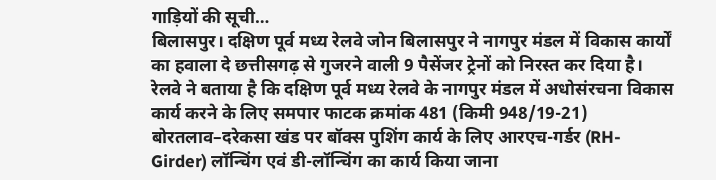गाड़ियों की सूची…
बिलासपुर। दक्षिण पूर्व मध्य रेलवे जोन बिलासपुर ने नागपुर मंडल में विकास कार्यों का हवाला दे छत्तीसगढ़ से गुजरने वाली 9 पैसेंजर ट्रेनों को निरस्त कर दिया है।
रेलवे ने बताया है कि दक्षिण पूर्व मध्य रेलवे के नागपुर मंडल में अधोसंरचना विकास कार्य करने के लिए समपार फाटक क्रमांक 481 (किमी 948/19-21) बोरतलाव–दरेकसा खंड पर बॉक्स पुशिंग कार्य के लिए आरएच-गर्डर (RH-Girder) लॉन्चिंग एवं डी-लॉन्चिंग का कार्य किया जाना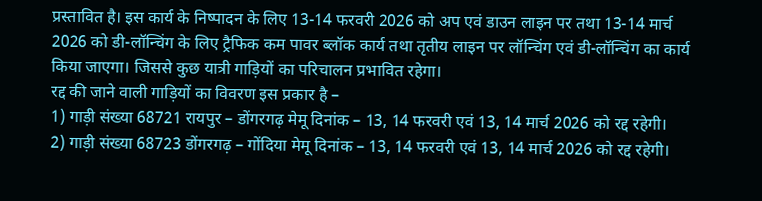प्रस्तावित है। इस कार्य के निष्पादन के लिए 13-14 फरवरी 2026 को अप एवं डाउन लाइन पर तथा 13-14 मार्च 2026 को डी-लॉन्चिंग के लिए ट्रैफिक कम पावर ब्लॉक कार्य तथा तृतीय लाइन पर लॉन्चिंग एवं डी-लॉन्चिंग का कार्य किया जाएगा। जिससे कुछ यात्री गाड़ियों का परिचालन प्रभावित रहेगा।
रद्द की जाने वाली गाड़ियों का विवरण इस प्रकार है –
1) गाड़ी संख्या 68721 रायपुर – डोंगरगढ़ मेमू दिनांक – 13, 14 फरवरी एवं 13, 14 मार्च 2026 को रद्द रहेगी।
2) गाड़ी संख्या 68723 डोंगरगढ़ – गोंदिया मेमू दिनांक – 13, 14 फरवरी एवं 13, 14 मार्च 2026 को रद्द रहेगी।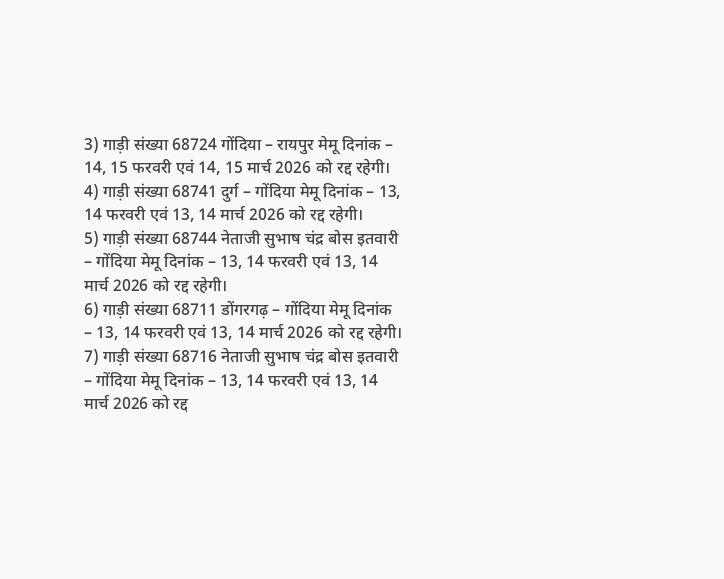3) गाड़ी संख्या 68724 गोंदिया – रायपुर मेमू दिनांक – 14, 15 फरवरी एवं 14, 15 मार्च 2026 को रद्द रहेगी।
4) गाड़ी संख्या 68741 दुर्ग – गोंदिया मेमू दिनांक – 13, 14 फरवरी एवं 13, 14 मार्च 2026 को रद्द रहेगी।
5) गाड़ी संख्या 68744 नेताजी सुभाष चंद्र बोस इतवारी – गोंदिया मेमू दिनांक – 13, 14 फरवरी एवं 13, 14 मार्च 2026 को रद्द रहेगी।
6) गाड़ी संख्या 68711 डोंगरगढ़ – गोंदिया मेमू दिनांक – 13, 14 फरवरी एवं 13, 14 मार्च 2026 को रद्द रहेगी।
7) गाड़ी संख्या 68716 नेताजी सुभाष चंद्र बोस इतवारी – गोंदिया मेमू दिनांक – 13, 14 फरवरी एवं 13, 14 मार्च 2026 को रद्द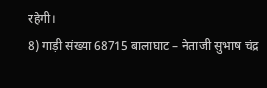रहेगी।
8) गाड़ी संख्या 68715 बालाघाट – नेताजी सुभाष चंद्र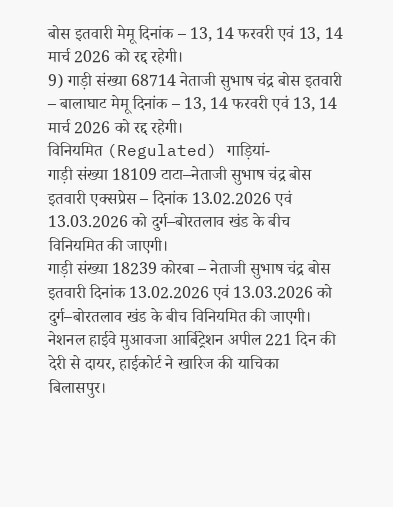बोस इतवारी मेमू दिनांक – 13, 14 फरवरी एवं 13, 14 मार्च 2026 को रद्द रहेगी।
9) गाड़ी संख्या 68714 नेताजी सुभाष चंद्र बोस इतवारी – बालाघाट मेमू दिनांक – 13, 14 फरवरी एवं 13, 14 मार्च 2026 को रद्द रहेगी।
विनियमित (Regulated) गाड़ियां-
गाड़ी संख्या 18109 टाटा–नेताजी सुभाष चंद्र बोस इतवारी एक्सप्रेस – दिनांक 13.02.2026 एवं 13.03.2026 को दुर्ग–बोरतलाव खंड के बीच विनियमित की जाएगी।
गाड़ी संख्या 18239 कोरबा – नेताजी सुभाष चंद्र बोस इतवारी दिनांक 13.02.2026 एवं 13.03.2026 को दुर्ग–बोरतलाव खंड के बीच विनियमित की जाएगी।
नेशनल हाईवे मुआवजा आर्बिट्रेशन अपील 221 दिन की देरी से दायर, हाईकोर्ट ने खारिज की याचिका
बिलासपुर।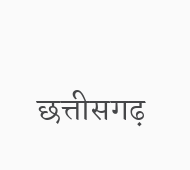छत्तीसगढ़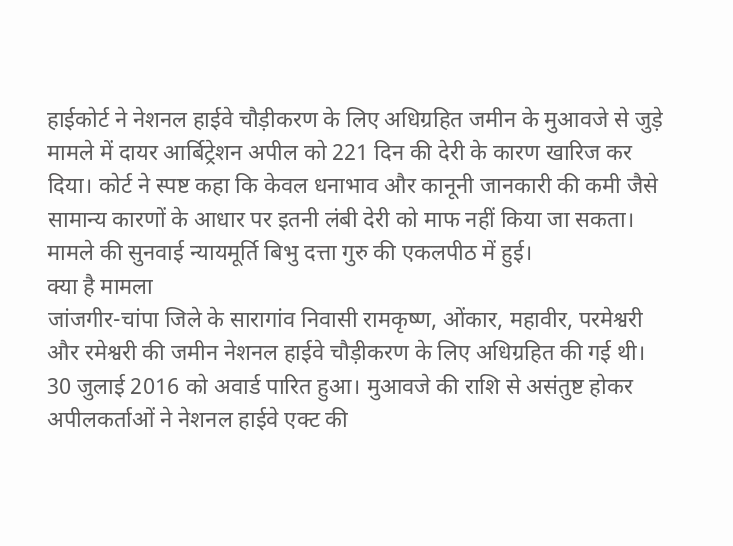हाईकोर्ट ने नेशनल हाईवे चौड़ीकरण के लिए अधिग्रहित जमीन के मुआवजे से जुड़े मामले में दायर आर्बिट्रेशन अपील को 221 दिन की देरी के कारण खारिज कर दिया। कोर्ट ने स्पष्ट कहा कि केवल धनाभाव और कानूनी जानकारी की कमी जैसे सामान्य कारणों के आधार पर इतनी लंबी देरी को माफ नहीं किया जा सकता। मामले की सुनवाई न्यायमूर्ति बिभु दत्ता गुरु की एकलपीठ में हुई।
क्या है मामला
जांजगीर-चांपा जिले के सारागांव निवासी रामकृष्ण, ओंकार, महावीर, परमेश्वरी और रमेश्वरी की जमीन नेशनल हाईवे चौड़ीकरण के लिए अधिग्रहित की गई थी। 30 जुलाई 2016 को अवार्ड पारित हुआ। मुआवजे की राशि से असंतुष्ट होकर अपीलकर्ताओं ने नेशनल हाईवे एक्ट की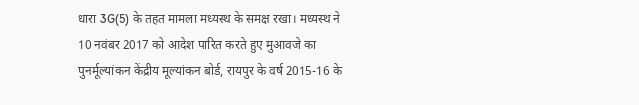धारा 3G(5) के तहत मामला मध्यस्थ के समक्ष रखा। मध्यस्थ ने 10 नवंबर 2017 को आदेश पारित करते हुए मुआवजे का पुनर्मूल्यांकन केंद्रीय मूल्यांकन बोर्ड, रायपुर के वर्ष 2015-16 के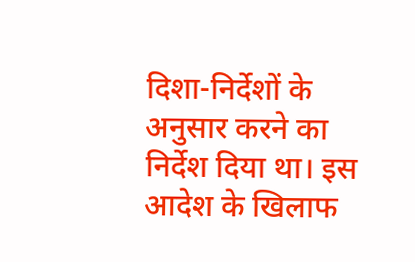दिशा-निर्देशों के अनुसार करने का निर्देश दिया था। इस आदेश के खिलाफ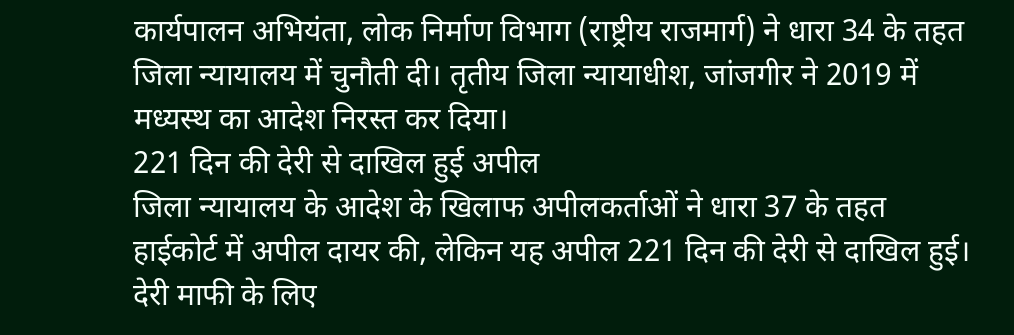कार्यपालन अभियंता, लोक निर्माण विभाग (राष्ट्रीय राजमार्ग) ने धारा 34 के तहत जिला न्यायालय में चुनौती दी। तृतीय जिला न्यायाधीश, जांजगीर ने 2019 में मध्यस्थ का आदेश निरस्त कर दिया।
221 दिन की देरी से दाखिल हुई अपील
जिला न्यायालय के आदेश के खिलाफ अपीलकर्ताओं ने धारा 37 के तहत हाईकोर्ट में अपील दायर की, लेकिन यह अपील 221 दिन की देरी से दाखिल हुई। देरी माफी के लिए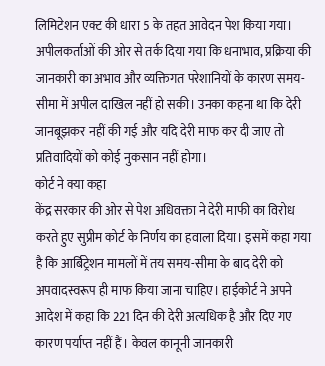लिमिटेशन एक्ट की धारा 5 के तहत आवेदन पेश किया गया। अपीलकर्ताओं की ओर से तर्क दिया गया कि धनाभाव, प्रक्रिया की जानकारी का अभाव और व्यक्तिगत परेशानियों के कारण समय-सीमा में अपील दाखिल नहीं हो सकी। उनका कहना था कि देरी जानबूझकर नहीं की गई और यदि देरी माफ कर दी जाए तो प्रतिवादियों को कोई नुकसान नहीं होगा।
कोर्ट ने क्या कहा
केंद्र सरकार की ओर से पेश अधिवक्ता ने देरी माफी का विरोध करते हुए सुप्रीम कोर्ट के निर्णय का हवाला दिया। इसमें कहा गया है कि आर्बिट्रेशन मामलों में तय समय-सीमा के बाद देरी को अपवादस्वरूप ही माफ किया जाना चाहिए। हाईकोर्ट ने अपने आदेश में कहा कि 221 दिन की देरी अत्यधिक है और दिए गए कारण पर्याप्त नहीं हैं। केवल कानूनी जानकारी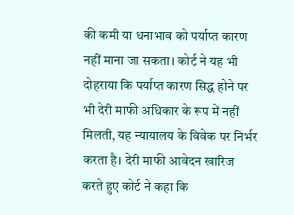की कमी या धनाभाव को पर्याप्त कारण नहीं माना जा सकता। कोर्ट ने यह भी दोहराया कि पर्याप्त कारण सिद्ध होने पर भी देरी माफी अधिकार के रूप में नहीं मिलती, यह न्यायालय के विवेक पर निर्भर करता है। देरी माफी आवेदन खारिज करते हुए कोर्ट ने कहा कि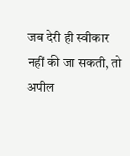जब देरी ही स्वीकार नहीं की जा सकती, तो अपील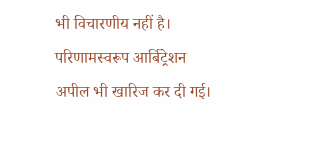भी विचारणीय नहीं है। परिणामस्वरूप आर्बिट्रेशन अपील भी खारिज कर दी गई।